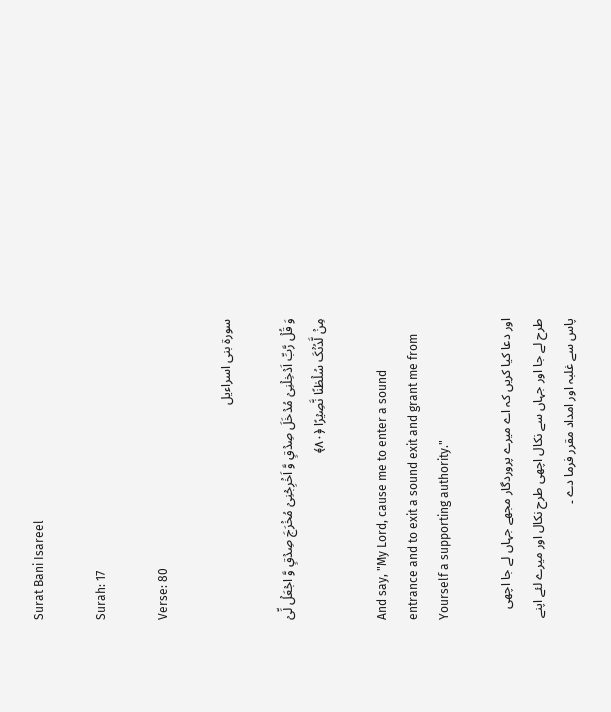Surat Bani Isareel

Surah: 17

Verse: 80

سورة بنی اسراءیل

وَ قُلۡ رَّبِّ اَدۡخِلۡنِیۡ مُدۡخَلَ صِدۡقٍ وَّ اَخۡرِجۡنِیۡ مُخۡرَجَ صِدۡقٍ وَّ اجۡعَلۡ لِّیۡ مِنۡ لَّدُنۡکَ سُلۡطٰنًا نَّصِیۡرًا ﴿۸۰﴾

And say, "My Lord, cause me to enter a sound entrance and to exit a sound exit and grant me from Yourself a supporting authority."

اور دعا کیا کریں کہ اے میرے پروردگار مجھے جہاں لے جا اچھی طرح لے جا اور جہاں سے نکال اچھی طرح نکال اور میرے لئے اپنے پاس سے غلبہ اور امداد مقرر فرما دے ۔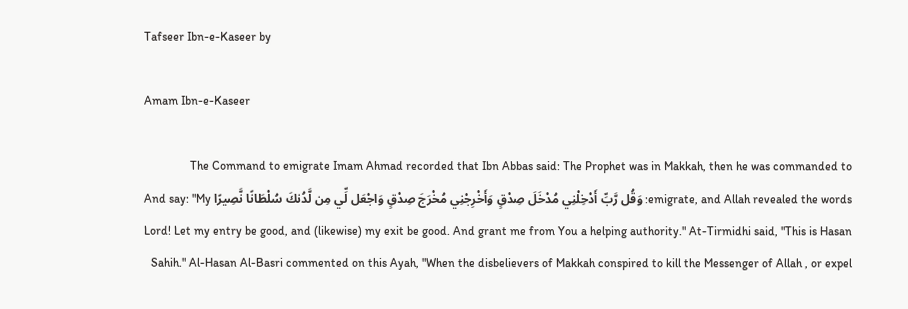Tafseer Ibn-e-Kaseer by

Amam Ibn-e-Kaseer

The Command to emigrate Imam Ahmad recorded that Ibn Abbas said: The Prophet was in Makkah, then he was commanded to emigrate, and Allah revealed the words: وَقُل رَّبِّ أَدْخِلْنِي مُدْخَلَ صِدْقٍ وَأَخْرِجْنِي مُخْرَجَ صِدْقٍ وَاجْعَل لِّي مِن لَّدُنكَ سُلْطَانًا نَّصِيرًا And say: "My Lord! Let my entry be good, and (likewise) my exit be good. And grant me from You a helping authority." At-Tirmidhi said, "This is Hasan Sahih." Al-Hasan Al-Basri commented on this Ayah, "When the disbelievers of Makkah conspired to kill the Messenger of Allah , or expel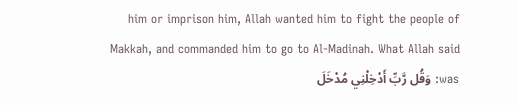him or imprison him, Allah wanted him to fight the people of Makkah, and commanded him to go to Al-Madinah. What Allah said was: وَقُل رَّبِّ أَدْخِلْنِي مُدْخَلَ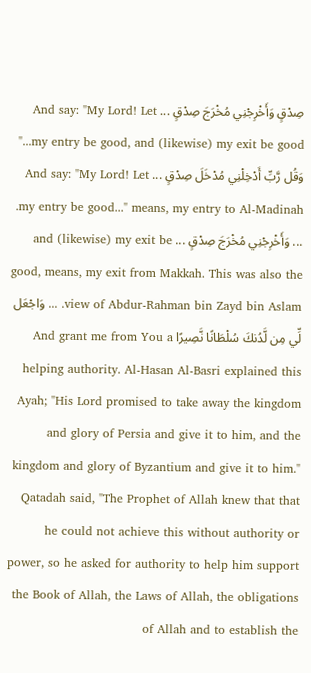صِدْقٍ وَأَخْرِجْنِي مُخْرَجَ صِدْقٍ ... And say: "My Lord! Let my entry be good, and (likewise) my exit be good..." وَقُل رَّبِّ أَدْخِلْنِي مُدْخَلَ صِدْقٍ ... And say: "My Lord! Let my entry be good..." means, my entry to Al-Madinah. ... وَأَخْرِجْنِي مُخْرَجَ صِدْقٍ ... and (likewise) my exit be good, means, my exit from Makkah. This was also the view of Abdur-Rahman bin Zayd bin Aslam. ... وَاجْعَل لِّي مِن لَّدُنكَ سُلْطَانًا نَّصِيرًا And grant me from You a helping authority. Al-Hasan Al-Basri explained this Ayah; "His Lord promised to take away the kingdom and glory of Persia and give it to him, and the kingdom and glory of Byzantium and give it to him." Qatadah said, "The Prophet of Allah knew that that he could not achieve this without authority or power, so he asked for authority to help him support the Book of Allah, the Laws of Allah, the obligations of Allah and to establish the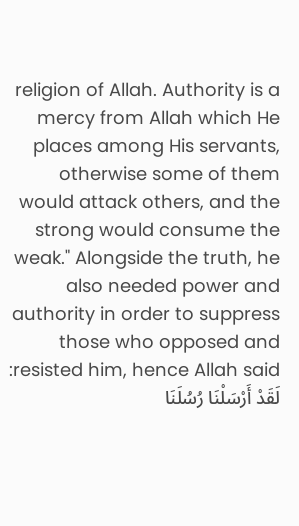religion of Allah. Authority is a mercy from Allah which He places among His servants, otherwise some of them would attack others, and the strong would consume the weak." Alongside the truth, he also needed power and authority in order to suppress those who opposed and resisted him, hence Allah said: لَقَدْ أَرْسَلْنَا رُسُلَنَا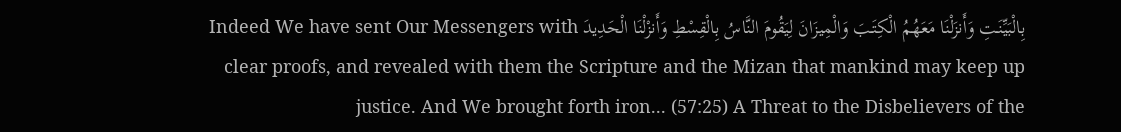بِالْبَيِّنَـتِ وَأَنزَلْنَا مَعَهُمُ الْكِتَـبَ وَالْمِيزَانَ لِيَقُومَ النَّاسُ بِالْقِسْطِ وَأَنزْلْنَا الْحَدِيدَ Indeed We have sent Our Messengers with clear proofs, and revealed with them the Scripture and the Mizan that mankind may keep up justice. And We brought forth iron... (57:25) A Threat to the Disbelievers of the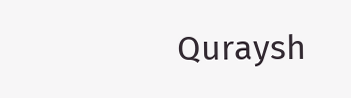Quraysh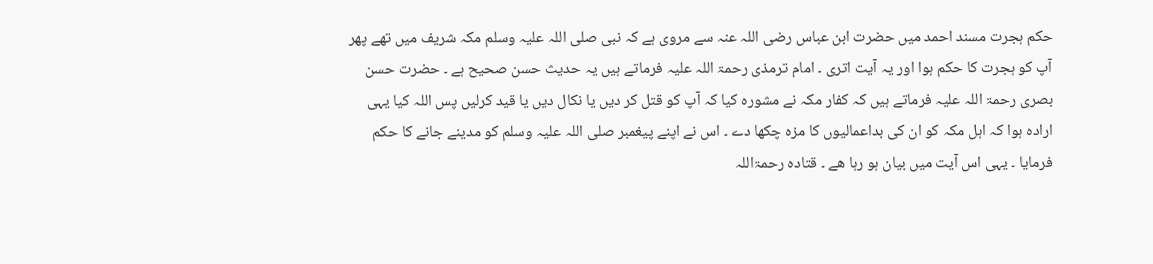حکم ہجرت مسند احمد میں حضرت ابن عباس رضی اللہ عنہ سے مروی ہے کہ نبی صلی اللہ علیہ وسلم مکہ شریف میں تھے پھر آپ کو ہجرت کا حکم ہوا اور یہ آیت اتری ۔ امام ترمذی رحمۃ اللہ علیہ فرماتے ہیں یہ حدیث حسن صحیح ہے ۔ حضرت حسن بصری رحمۃ اللہ علیہ فرماتے ہیں کہ کفار مکہ نے مشورہ کیا کہ آپ کو قتل کر دیں یا نکال دیں یا قید کرلیں پس اللہ کیا یہی ارادہ ہوا کہ اہل مکہ کو ان کی بداعمالیوں کا مزہ چکھا دے ۔ اس نے اپنے پیغمبر صلی اللہ علیہ وسلم کو مدینے جانے کا حکم فرمایا ۔ یہی اس آیت میں بیان ہو رہا ھے ۔ قتادہ رحمۃاللہ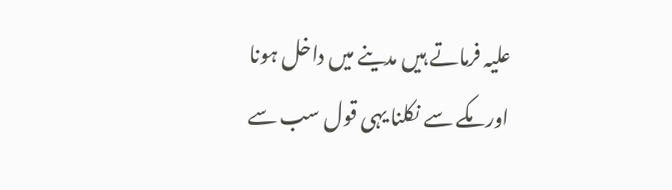علیہ فرماتے ہیں مدینے میں داخل ہونا اور مکے سے نکلنا یہی قول سب سے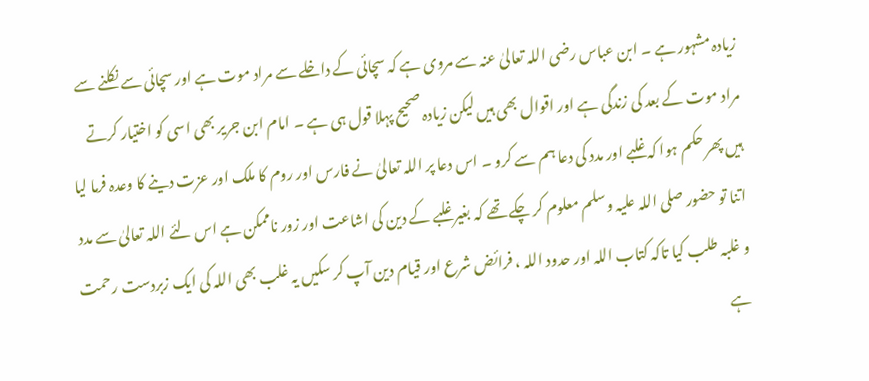زیادہ مشہور ہے ۔ ابن عباس رضی اللہ تعالیٰ عنہ سے مروی ہے کہ سچائی کے داخلے سے مراد موت ہے اور سچائی سے نکلنے سے مراد موت کے بعد کی زندگی ہے اور اقوال بھی ہیں لیکن زیادہ صحیح پہلا قول ہی ہے ۔ امام ابن جریر بھی اسی کو اختیار کرتے ہیں پھر حکم ہوا کہ غلبے اور مدد کی دعا ہم سے کرو ۔ اس دعا پر اللہ تعالیٰ نے فارس اور روم کا ملک اور عزت دینے کا وعدہ فرما لیا اتنا تو حضور صلی اللہ علیہ وسلم معلوم کر چکے تھے کہ بغیر غلبے کے دین کی اشاعت اور زور ناممکن ہے اس لئے اللہ تعالیٰ سے مدد و غلبہ طلب کیا تاکہ کتاب اللہ اور حدود اللہ ، فرائض شرع اور قیام دین آپ کر سکیں یہ غلب بھی اللہ کی ایک زبردست رحمت ہے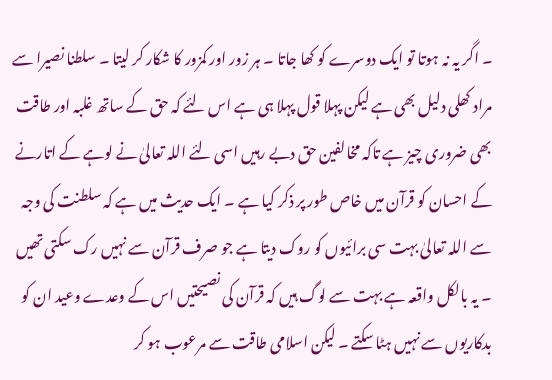۔ اگر یہ نہ ہوتا تو ایک دوسرے کو کھا جاتا ۔ ہر زور اور کمزور کا شکار کر لیتا ۔ سلطنا نصیرا سے مراد کھلی دلیل بھی ہے لیکن پہلا قول پہلا ہی ہے اس لئے کہ حق کے ساتھ غلبہ اور طاقت بھی ضروری چیز ہے تاکہ مخالفین حق دبے رہیں اسی لئے اللہ تعالیٰ نے لوہے کے اتارنے کے احسان کو قرآن میں خاص طور پر ذکر کیا ہے ۔ ایک حدیث میں ہے کہ سلطنت کی وجہ سے اللہ تعالیٰ بہت سی برائیوں کو روک دیتا ہے جو صرف قرآن سے نہیں رک سکتی تھیں ۔ یہ بالکل واقعہ ہے بہت سے لوگ ہیں کہ قرآن کی نصیحتیں اس کے وعدے وعید ان کو بدکاریوں سے نہیں ہٹا سکتے ۔ لیکن اسلامی طاقت سے مرعوب ہو کر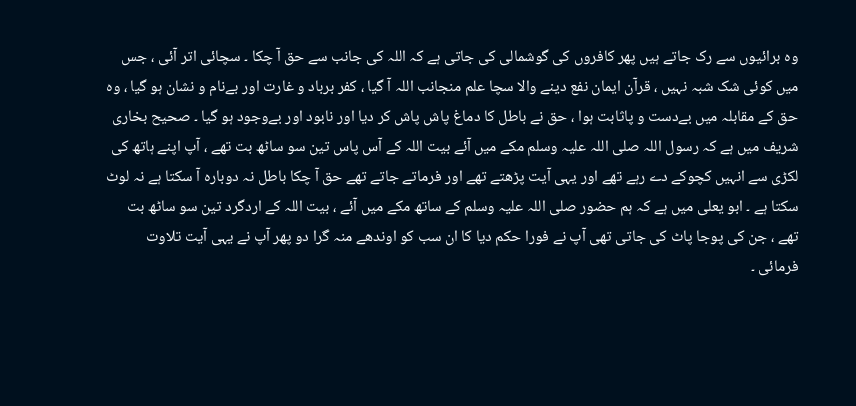وہ برائیوں سے رک جاتے ہیں پھر کافروں کی گوشمالی کی جاتی ہے کہ اللہ کی جانب سے حق آ چکا ۔ سچائی اتر آئی ، جس میں کوئی شک شبہ نہیں ، قرآن ایمان نفع دینے والا سچا علم منجانب اللہ آ گیا ، کفر برباد و غارت اور بےنام و نشان ہو گیا ، وہ حق کے مقابلہ میں بےدست و پاثابت ہوا ، حق نے باطل کا دماغ پاش پاش کر دیا اور نابود اور بےوجود ہو گیا ۔ صحیح بخاری شریف میں ہے کہ رسول اللہ صلی اللہ علیہ وسلم مکے میں آئے بیت اللہ کے آس پاس تین سو ساٹھ بت تھے ، آپ اپنے ہاتھ کی لکڑی سے انہیں کچوکے دے رہے تھے اور یہی آیت پڑھتے تھے اور فرماتے جاتے تھے حق آ چکا باطل نہ دوبارہ آ سکتا ہے نہ لوٹ سکتا ہے ۔ ابو یعلی میں ہے کہ ہم حضور صلی اللہ علیہ وسلم کے ساتھ مکے میں آئے ، بیت اللہ کے اردگرد تین سو ساٹھ بت تھے ، جن کی پوجا پاٹ کی جاتی تھی آپ نے فورا حکم دیا کا ان سب کو اوندھے منہ گرا دو پھر آپ نے یہی آیت تلاوت فرمائی ۔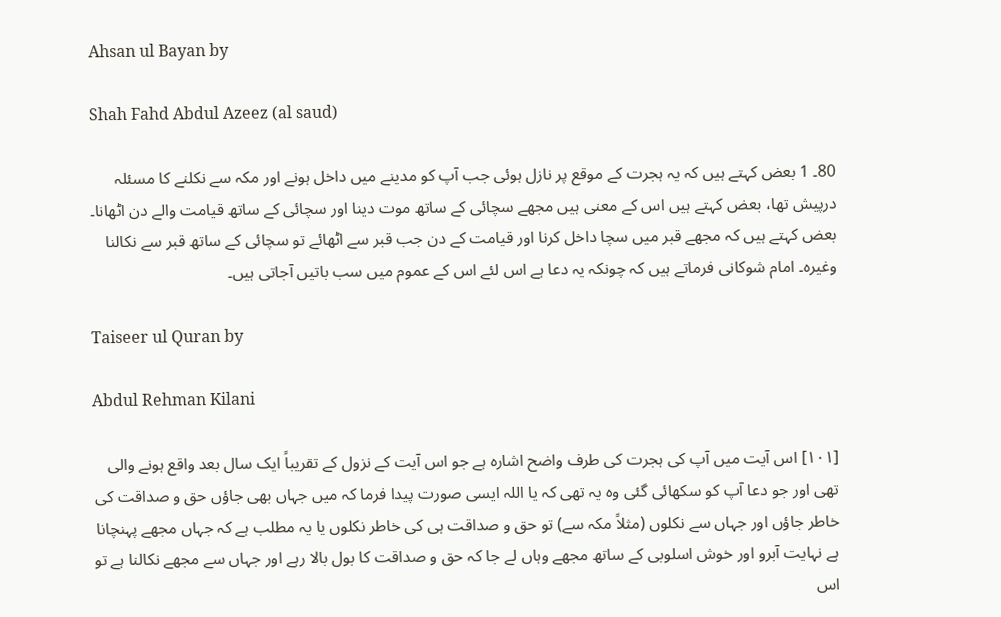Ahsan ul Bayan by

Shah Fahd Abdul Azeez (al saud)

80۔ 1 بعض کہتے ہیں کہ یہ ہجرت کے موقع پر نازل ہوئی جب آپ کو مدینے میں داخل ہونے اور مکہ سے نکلنے کا مسئلہ درپیش تھا، بعض کہتے ہیں اس کے معنی ہیں مجھے سچائی کے ساتھ موت دینا اور سچائی کے ساتھ قیامت والے دن اٹھانا۔ بعض کہتے ہیں کہ مجھے قبر میں سچا داخل کرنا اور قیامت کے دن جب قبر سے اٹھائے تو سچائی کے ساتھ قبر سے نکالنا وغیرہ۔ امام شوکانی فرماتے ہیں کہ چونکہ یہ دعا ہے اس لئے اس کے عموم میں سب باتیں آجاتی ہیں۔

Taiseer ul Quran by

Abdul Rehman Kilani

[١٠١] اس آیت میں آپ کی ہجرت کی طرف واضح اشارہ ہے جو اس آیت کے نزول کے تقریباً ایک سال بعد واقع ہونے والی تھی اور جو دعا آپ کو سکھائی گئی وہ یہ تھی کہ یا اللہ ایسی صورت پیدا فرما کہ میں جہاں بھی جاؤں حق و صداقت کی خاطر جاؤں اور جہاں سے نکلوں (مثلاً مکہ سے) تو حق و صداقت ہی کی خاطر نکلوں یا یہ مطلب ہے کہ جہاں مجھے پہنچانا ہے نہایت آبرو اور خوش اسلوبی کے ساتھ مجھے وہاں لے جا کہ حق و صداقت کا بول بالا رہے اور جہاں سے مجھے نکالنا ہے تو اس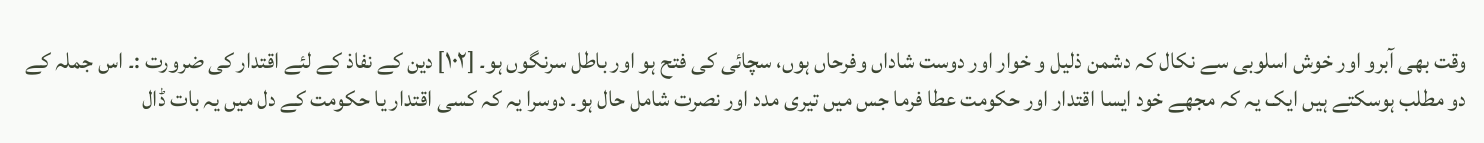وقت بھی آبرو اور خوش اسلوبی سے نکال کہ دشمن ذلیل و خوار اور دوست شاداں وفرحاں ہوں، سچائی کی فتح ہو اور باطل سرنگوں ہو۔ [١٠٢] دین کے نفاذ کے لئے اقتدار کی ضرورت :۔ اس جملہ کے دو مطلب ہوسکتے ہیں ایک یہ کہ مجھے خود ایسا اقتدار اور حکومت عطا فرما جس میں تیری مدد اور نصرت شامل حال ہو۔ دوسرا یہ کہ کسی اقتدار یا حکومت کے دل میں یہ بات ڈال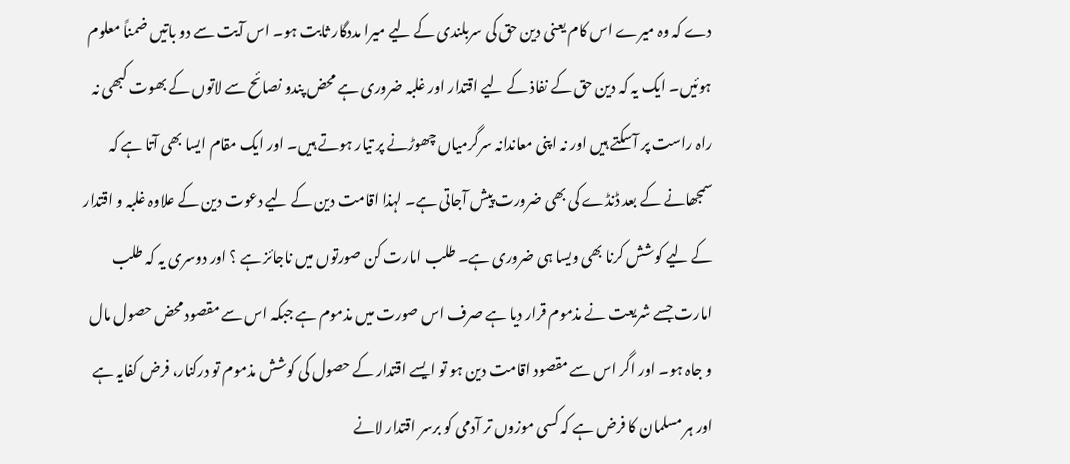دے کہ وہ میرے اس کام یعنی دین حق کی سربلندی کے لیے میرا مددگار ثابت ہو۔ اس آیت سے دو باتیں ضمناً معلوم ہوئیں۔ ایک یہ کہ دین حق کے نفاذ کے لیے اقتدار اور غلبہ ضروری ہے محض پندو نصائح سے لاتوں کے بھوت کبھی نہ راہ راست پر آسکتے ہیں اور نہ اپنی معاندانہ سرگرمیاں چھوڑنے پر تیار ہوتے ہیں۔ اور ایک مقام ایسا بھی آتا ہے کہ سمجھانے کے بعد ڈنڈے کی بھی ضرورت پیش آجاتی ہے۔ لہذا اقامت دین کے لیے دعوت دین کے علاوہ غلبہ و اقتدار کے لیے کوشش کرنا بھی ویسا ہی ضروری ہے۔ طلب امارت کن صورتوں میں ناجائز ہے ؟ اور دوسری یہ کہ طلب امارت جسے شریعت نے مذموم قرار دیا ہے صرف اس صورت میں مذموم ہے جبکہ اس سے مقصود محض حصول مال و جاہ ہو۔ اور اگر اس سے مقصود اقامت دین ہو تو ایسے اقتدار کے حصول کی کوشش مذموم تو درکنار، فرض کفایہ ہے اور ہر مسلمان کا فرض ہے کہ کسی موزوں تر آدمی کو برسر اقتدار لانے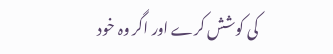کی کوشش کرے اور اگر وہ خود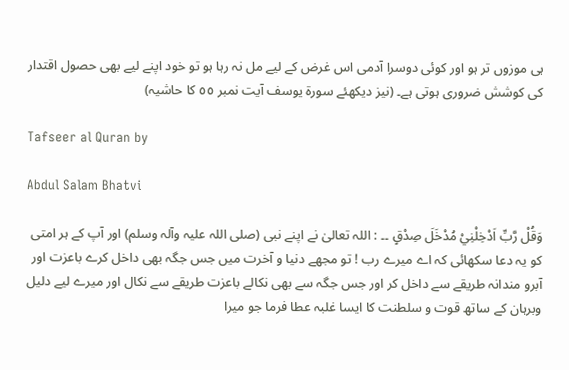ہی موزوں تر ہو اور کوئی دوسرا آدمی اس غرض کے لیے مل نہ رہا ہو تو خود اپنے لیے بھی حصول اقتدار کی کوشش ضروری ہوتی ہے۔ (نیز دیکھئے سورة یوسف آیت نمبر ٥٥ کا حاشیہ)

Tafseer al Quran by

Abdul Salam Bhatvi

وَقُلْ رَّبِّ اَدْخِلْنِيْ مُدْخَلَ صِدْقٍ ۔۔ : اللہ تعالیٰ نے اپنے نبی (صلی اللہ علیہ وآلہ وسلم) اور آپ کے ہر امتی کو یہ دعا سکھائی کہ اے میرے رب ! تو مجھے دنیا و آخرت میں جس جگہ بھی داخل کرے باعزت اور آبرو مندانہ طریقے سے داخل کر اور جس جگہ سے بھی نکالے باعزت طریقے سے نکال اور میرے لیے دلیل وبرہان کے ساتھ قوت و سلطنت کا ایسا غلبہ عطا فرما جو میرا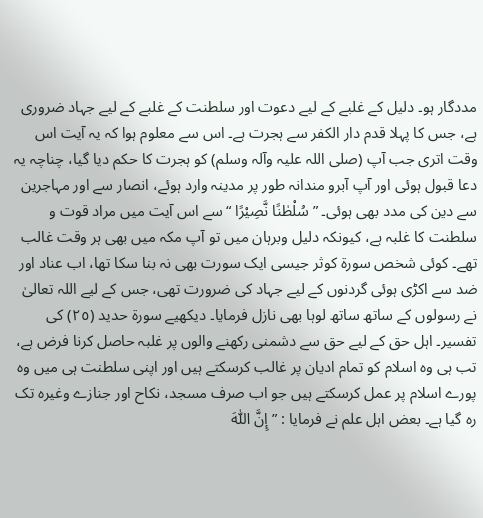مددگار ہو۔ دلیل کے غلبے کے لیے دعوت اور سلطنت کے غلبے کے لیے جہاد ضروری ہے، جس کا پہلا قدم دار الکفر سے ہجرت ہے۔ اس سے معلوم ہوا کہ یہ آیت اس وقت اتری جب آپ (صلی اللہ علیہ وآلہ وسلم) کو ہجرت کا حکم دیا گیا، چناچہ یہ دعا قبول ہوئی اور آپ آبرو مندانہ طور پر مدینہ وارد ہوئے، انصار سے اور مہاجرین سے دین کی مدد بھی ہوئی۔ ” سُلْطٰنًا نَّصِيْرًا “ سے اس آیت میں مراد قوت و سلطنت کا غلبہ ہے، کیونکہ دلیل وبرہان میں تو آپ مکہ میں بھی ہر وقت غالب تھے۔ کوئی شخص سورة کوثر جیسی ایک سورت بھی نہ بنا سکا تھا، اب عناد اور ضد سے اکڑی ہوئی گردنوں کے لیے جہاد کی ضرورت تھی، جس کے لیے اللہ تعالیٰ نے رسولوں کے ساتھ ساتھ لوہا بھی نازل فرمایا۔ دیکھیے سورة حدید (٢٥) کی تفسیر۔ اہل حق کے لیے حق سے دشمنی رکھنے والوں پر غلبہ حاصل کرنا فرض ہے، تب ہی وہ اسلام کو تمام ادیان پر غالب کرسکتے ہیں اور اپنی سلطنت ہی میں وہ پورے اسلام پر عمل کرسکتے ہیں جو اب صرف مسجد، نکاح اور جنازے وغیرہ تک رہ گیا ہے۔ بعض اہل علم نے فرمایا : ” إِنَّ اللّٰہَ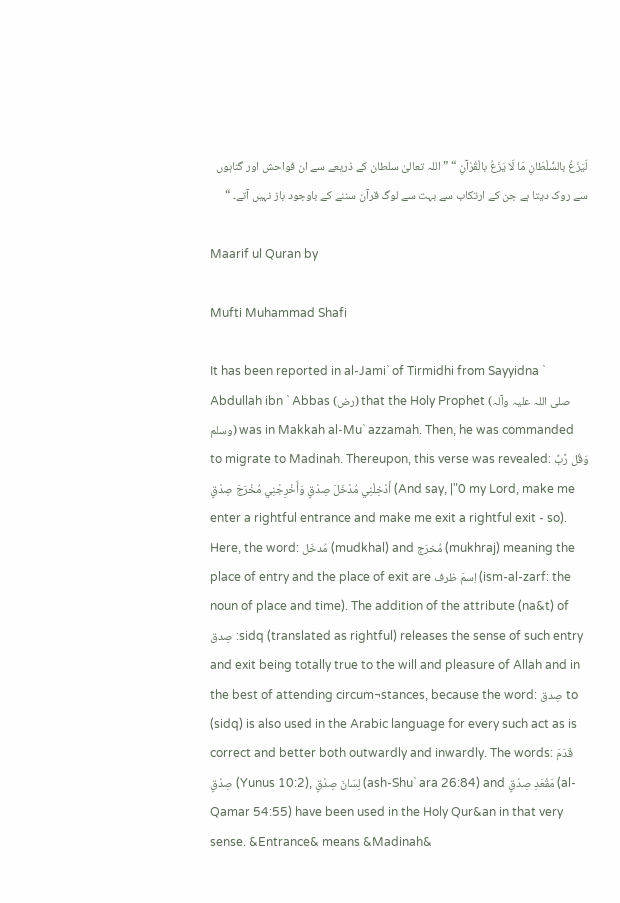لَیَزَعُ بالسُّلْطَانِ مَا لَا یَزَعُ بالْقُرْآنِ “ ” اللہ تعالیٰ سلطان کے ذریعے سے ان فواحش اور گناہوں سے روک دیتا ہے جن کے ارتکاب سے بہت سے لوگ قرآن سننے کے باوجود باز نہیں آتے۔ “

Maarif ul Quran by

Mufti Muhammad Shafi

It has been reported in al-Jami` of Tirmidhi from Sayyidna ` Abdullah ibn ` Abbas (رض) that the Holy Prophet (صلی اللہ علیہ وآلہ وسلم) was in Makkah al-Mu` azzamah. Then, he was commanded to migrate to Madinah. Thereupon, this verse was revealed: وَقُل رَّ‌بِّ أَدْخِلْنِي مُدْخَلَ صِدْقٍ وَأَخْرِ‌جْنِي مُخْرَ‌جَ صِدْقٍ (And say, |"0 my Lord, make me enter a rightful entrance and make me exit a rightful exit - so). Here, the word: مُدخَل (mudkhal) and مُخرَج (mukhraj) meaning the place of entry and the place of exit are اِسمَ ظرف (ism-al-zarf: the noun of place and time). The addition of the attribute (na&t) of صِدق :sidq (translated as rightful) releases the sense of such entry and exit being totally true to the will and pleasure of Allah and in the best of attending circum¬stances, because the word: صِدق to (sidq) is also used in the Arabic language for every such act as is correct and better both outwardly and inwardly. The words: قَدَمَ صِدْقٍ (Yunus 10:2), لِسَانَ صِدْقٍ (ash-Shu` ara 26:84) and مَقْعَدِ صِدْقٍ (al-Qamar 54:55) have been used in the Holy Qur&an in that very sense. &Entrance& means &Madinah&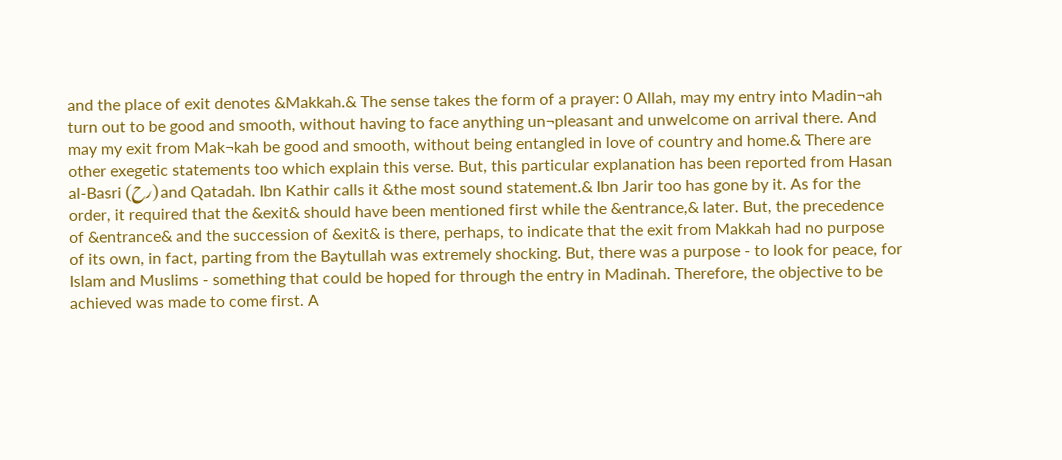and the place of exit denotes &Makkah.& The sense takes the form of a prayer: 0 Allah, may my entry into Madin¬ah turn out to be good and smooth, without having to face anything un¬pleasant and unwelcome on arrival there. And may my exit from Mak¬kah be good and smooth, without being entangled in love of country and home.& There are other exegetic statements too which explain this verse. But, this particular explanation has been reported from Hasan al-Basri (رح) and Qatadah. Ibn Kathir calls it &the most sound statement.& Ibn Jarir too has gone by it. As for the order, it required that the &exit& should have been mentioned first while the &entrance,& later. But, the precedence of &entrance& and the succession of &exit& is there, perhaps, to indicate that the exit from Makkah had no purpose of its own, in fact, parting from the Baytullah was extremely shocking. But, there was a purpose - to look for peace, for Islam and Muslims - something that could be hoped for through the entry in Madinah. Therefore, the objective to be achieved was made to come first. A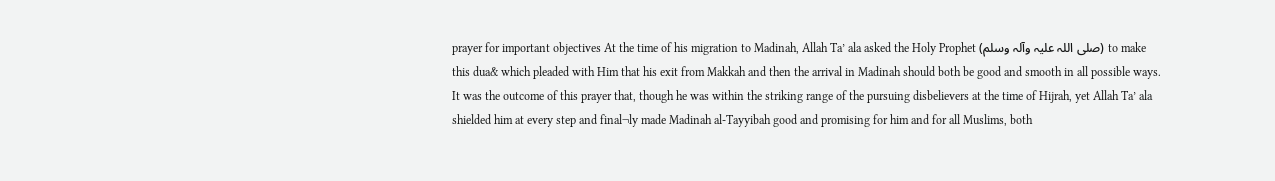prayer for important objectives At the time of his migration to Madinah, Allah Ta’ ala asked the Holy Prophet (صلی اللہ علیہ وآلہ وسلم) to make this dua& which pleaded with Him that his exit from Makkah and then the arrival in Madinah should both be good and smooth in all possible ways. It was the outcome of this prayer that, though he was within the striking range of the pursuing disbelievers at the time of Hijrah, yet Allah Ta’ ala shielded him at every step and final¬ly made Madinah al-Tayyibah good and promising for him and for all Muslims, both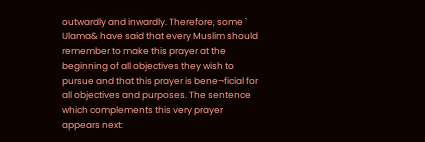outwardly and inwardly. Therefore, some ` Ulama& have said that every Muslim should remember to make this prayer at the beginning of all objectives they wish to pursue and that this prayer is bene¬ficial for all objectives and purposes. The sentence which complements this very prayer appears next: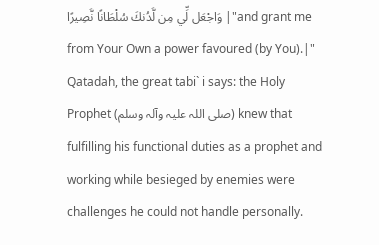وَاجْعَل لِّي مِن لَّدُنكَ سُلْطَانًا نَّصِيرً‌ا |"and grant me from Your Own a power favoured (by You).|" Qatadah, the great tabi` i says: the Holy Prophet (صلی اللہ علیہ وآلہ وسلم) knew that fulfilling his functional duties as a prophet and working while besieged by enemies were challenges he could not handle personally.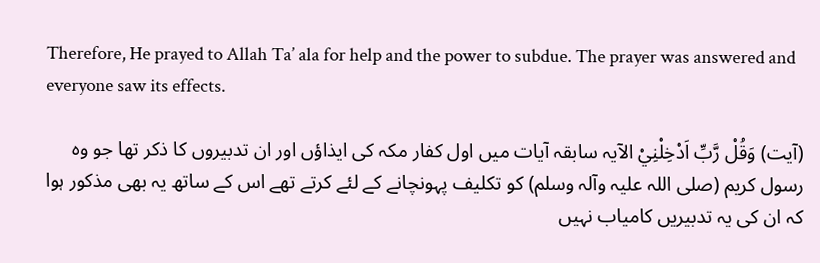Therefore, He prayed to Allah Ta’ ala for help and the power to subdue. The prayer was answered and everyone saw its effects.

(آیت) وَقُلْ رَّبِّ اَدْخِلْنِيْ الآیہ سابقہ آیات میں اول کفار مکہ کی ایذاؤں اور ان تدبیروں کا ذکر تھا جو وہ رسول کریم (صلی اللہ علیہ وآلہ وسلم) کو تکلیف پہونچانے کے لئے کرتے تھے اس کے ساتھ یہ بھی مذکور ہوا کہ ان کی یہ تدبیریں کامیاب نہیں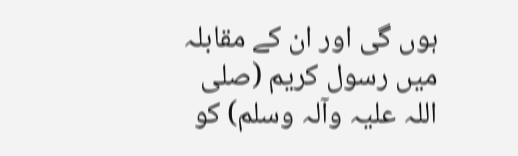ہوں گی اور ان کے مقابلہ میں رسول کریم (صلی اللہ علیہ وآلہ وسلم) کو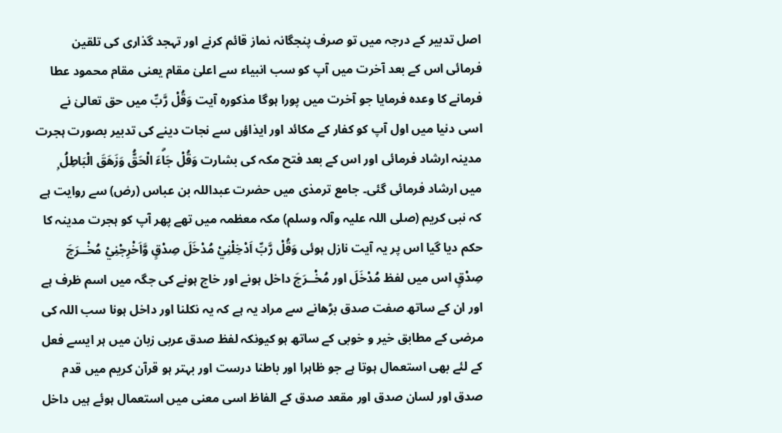اصل تدبیر کے درجہ میں تو صرف پنجگانہ نماز قائم کرنے اور تہجد گذاری کی تلقین فرمائی اس کے بعد آخرت میں آپ کو سب انبیاء سے اعلیٰ مقام یعنی مقام محمود عطا فرمانے کا وعدہ فرمایا جو آخرت میں پورا ہوگا مذکورہ آیت وَقُلْ رَّبِّ میں حق تعالیٰ نے اسی دنیا میں اول آپ کو کفار کے مکائد اور ایذاؤں سے نجات دینے کی تدبیر بصورت ہجرت مدینہ ارشاد فرمائی اور اس کے بعد فتح مکہ کی بشارت وَقُلْ جَاۗءَ الْحَقُّ وَزَهَقَ الْبَاطِلُ ۭ میں ارشاد فرمائی گئی۔ جامع ترمذی میں حضرت عبداللہ بن عباس (رض) سے روایت ہے کہ نبی کریم (صلی اللہ علیہ وآلہ وسلم) مکہ معظمہ میں تھے پھر آپ کو ہجرت مدینہ کا حکم دیا گیا اس پر یہ آیت نازل ہوئی وَقُلْ رَّبِّ اَدْخِلْنِيْ مُدْخَلَ صِدْقٍ وَّاَخْرِجْنِيْ مُخْــرَجَ صِدْقٍ اس میں لفظ مُدْخَلَ اور مُخْــرَجَ داخل ہونے اور خاج ہونے کی جگہ میں اسم ظرف ہے اور ان کے ساتھ صفت صدق بڑھانے سے مراد یہ ہے کہ یہ نکلنا اور داخل ہونا سب اللہ کی مرضی کے مطابق خیر و خوبی کے ساتھ ہو کیونکہ لفظ صدق عربی زبان میں ہر ایسے فعل کے لئے بھی استعمال ہوتا ہے جو ظاہرا اور باطنا درست اور بہتر ہو قرآن کریم میں قدم صدق اور لسان صدق اور مقعد صدق کے الفاظ اسی معنی میں استعمال ہوئے ہیں داخل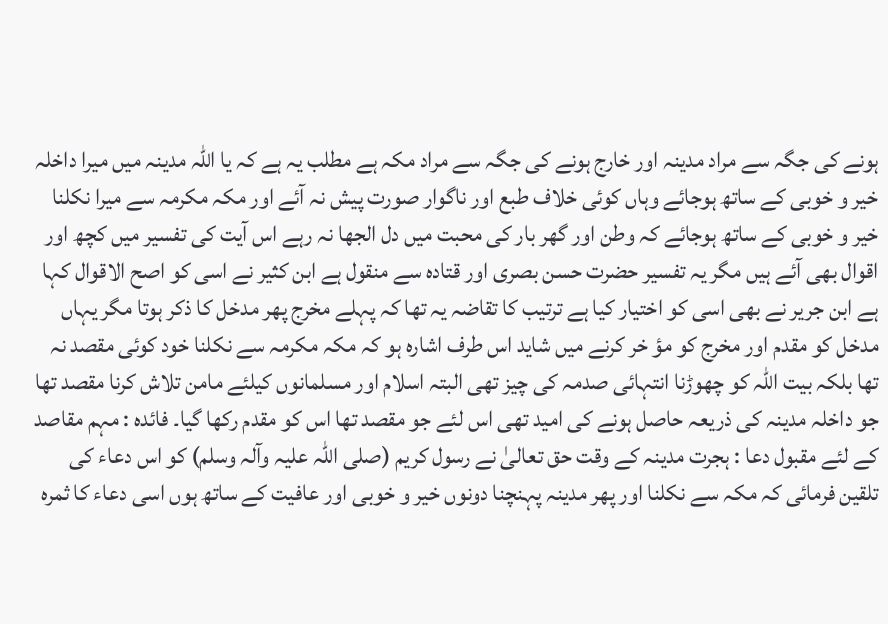ہونے کی جگہ سے مراد مدینہ اور خارج ہونے کی جگہ سے مراد مکہ ہے مطلب یہ ہے کہ یا اللہ مدینہ میں میرا داخلہ خیر و خوبی کے ساتھ ہوجائے وہاں کوئی خلاف طبع اور ناگوار صورت پیش نہ آئے اور مکہ مکرمہ سے میرا نکلنا خیر و خوبی کے ساتھ ہوجائے کہ وطن اور گھر بار کی محبت میں دل الجھا نہ رہے اس آیت کی تفسیر میں کچھ اور اقوال بھی آئے ہیں مگر یہ تفسیر حضرت حسن بصری اور قتادہ سے منقول ہے ابن کثیر نے اسی کو اصح الاقوال کہا ہے ابن جریر نے بھی اسی کو اختیار کیا ہے ترتیب کا تقاضہ یہ تھا کہ پہلے مخرج پھر مدخل کا ذکر ہوتا مگر یہاں مدخل کو مقدم اور مخرج کو مؤ خر کرنے میں شاید اس طرف اشارہ ہو کہ مکہ مکرمہ سے نکلنا خود کوئی مقصد نہ تھا بلکہ بیت اللہ کو چھوڑنا انتہائی صدمہ کی چیز تھی البتہ اسلام اور مسلمانوں کیلئے مامن تلاش کرنا مقصد تھا جو داخلہ مدینہ کی ذریعہ حاصل ہونے کی امید تھی اس لئے جو مقصد تھا اس کو مقدم رکھا گیا۔ فائدہ : مہم مقاصد کے لئے مقبول دعا : ہجرت مدینہ کے وقت حق تعالیٰ نے رسول کریم (صلی اللہ علیہ وآلہ وسلم) کو اس دعاء کی تلقین فرمائی کہ مکہ سے نکلنا اور پھر مدینہ پہنچنا دونوں خیر و خوبی اور عافیت کے ساتھ ہوں اسی دعاء کا ثمرہ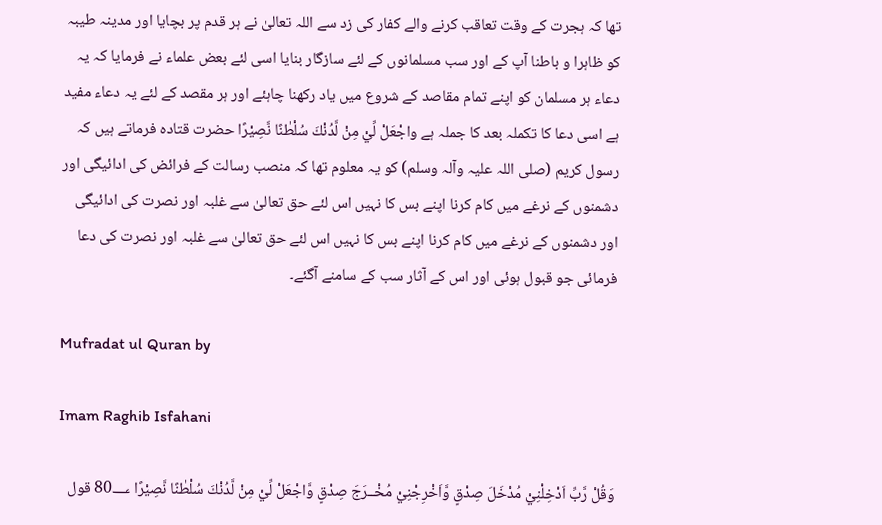تھا کہ ہجرت کے وقت تعاقب کرنے والے کفار کی زد سے اللہ تعالیٰ نے ہر قدم پر بچایا اور مدینہ طیبہ کو ظاہرا و باطنا آپ کے اور سب مسلمانوں کے لئے سازگار بنایا اسی لئے بعض علماء نے فرمایا کہ یہ دعاء ہر مسلمان کو اپنے تمام مقاصد کے شروع میں یاد رکھنا چاہئے اور ہر مقصد کے لئے یہ دعاء مفید ہے اسی دعا کا تکملہ بعد کا جملہ ہے واجْعَلْ لِّيْ مِنْ لَّدُنْكَ سُلْطٰنًا نَّصِيْرًا حضرت قتادہ فرماتے ہیں کہ رسول کریم (صلی اللہ علیہ وآلہ وسلم) کو یہ معلوم تھا کہ منصب رسالت کے فرائض کی ادائیگی اور دشمنوں کے نرغے میں کام کرنا اپنے بس کا نہیں اس لئے حق تعالیٰ سے غلبہ اور نصرت کی ادائیگی اور دشمنوں کے نرغے میں کام کرنا اپنے بس کا نہیں اس لئے حق تعالیٰ سے غلبہ اور نصرت کی دعا فرمائی جو قبول ہوئی اور اس کے آثار سب کے سامنے آگئے۔

Mufradat ul Quran by

Imam Raghib Isfahani

وَقُلْ رَّبِّ اَدْخِلْنِيْ مُدْخَلَ صِدْقٍ وَّاَخْرِجْنِيْ مُخْــرَجَ صِدْقٍ وَّاجْعَلْ لِّيْ مِنْ لَّدُنْكَ سُلْطٰنًا نَّصِيْرًا 80؀ قول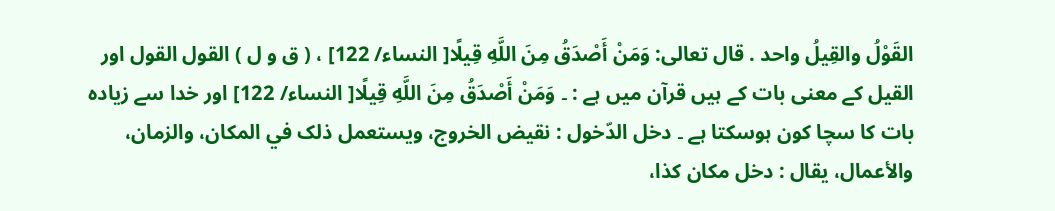القَوْلُ والقِيلُ واحد . قال تعالی: وَمَنْ أَصْدَقُ مِنَ اللَّهِ قِيلًا[ النساء/ 122] ، ( ق و ل ) القول القول اور القیل کے معنی بات کے ہیں قرآن میں ہے : ۔ وَمَنْ أَصْدَقُ مِنَ اللَّهِ قِيلًا[ النساء/ 122] اور خدا سے زیادہ بات کا سچا کون ہوسکتا ہے ۔ دخل الدّخول : نقیض الخروج، ويستعمل ذلک في المکان، والزمان، والأعمال، يقال : دخل مکان کذا،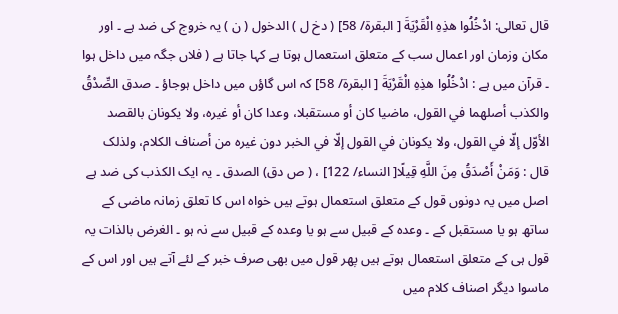قال تعالی: ادْخُلُوا هذِهِ الْقَرْيَةَ [ البقرة/ 58] ( دخ ل ) الدخول ( ن ) یہ خروج کی ضد ہے ۔ اور مکان وزمان اور اعمال سب کے متعلق استعمال ہوتا ہے کہا جاتا ہے ( فلاں جگہ میں داخل ہوا ۔ قرآن میں ہے : ادْخُلُوا هذِهِ الْقَرْيَةَ [ البقرة/ 58] کہ اس گاؤں میں داخل ہوجاؤ ۔ صدق الصِّدْقُ والکذب أصلهما في القول، ماضیا کان أو مستقبلا، وعدا کان أو غيره، ولا يکونان بالقصد الأوّل إلّا في القول، ولا يکونان في القول إلّا في الخبر دون غيره من أصناف الکلام، ولذلک قال : وَمَنْ أَصْدَقُ مِنَ اللَّهِ قِيلًا[ النساء/ 122] ، ( ص دق) الصدق ۔ یہ ایک الکذب کی ضد ہے اصل میں یہ دونوں قول کے متعلق استعمال ہوتے ہیں خواہ اس کا تعلق زمانہ ماضی کے ساتھ ہو یا مستقبل کے ۔ وعدہ کے قبیل سے ہو یا وعدہ کے قبیل سے نہ ہو ۔ الغرض بالذات یہ قول ہی کے متعلق استعمال ہوتے ہیں پھر قول میں بھی صرف خبر کے لئے آتے ہیں اور اس کے ماسوا دیگر اصناف کلام میں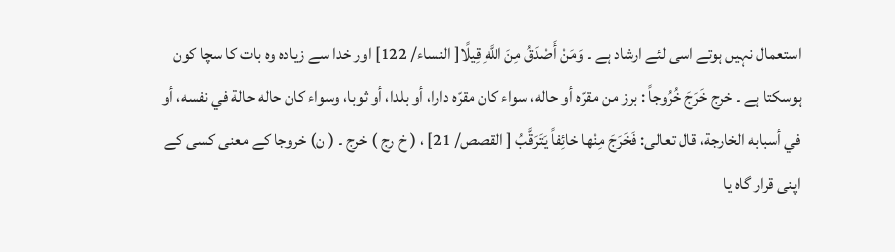استعمال نہیں ہوتے اسی لئے ارشاد ہے ۔ وَمَنْ أَصْدَقُ مِنَ اللَّهِ قِيلًا[ النساء/ 122] اور خدا سے زیادہ وہ بات کا سچا کون ہوسکتا ہے ۔ خرج خَرَجَ خُرُوجاً : برز من مقرّه أو حاله، سواء کان مقرّه دارا، أو بلدا، أو ثوبا، وسواء کان حاله حالة في نفسه، أو في أسبابه الخارجة، قال تعالی: فَخَرَجَ مِنْها خائِفاً يَتَرَقَّبُ [ القصص/ 21] ، ( خ رج ) خرج ۔ ( ن) خروجا کے معنی کسی کے اپنی قرار گاہ یا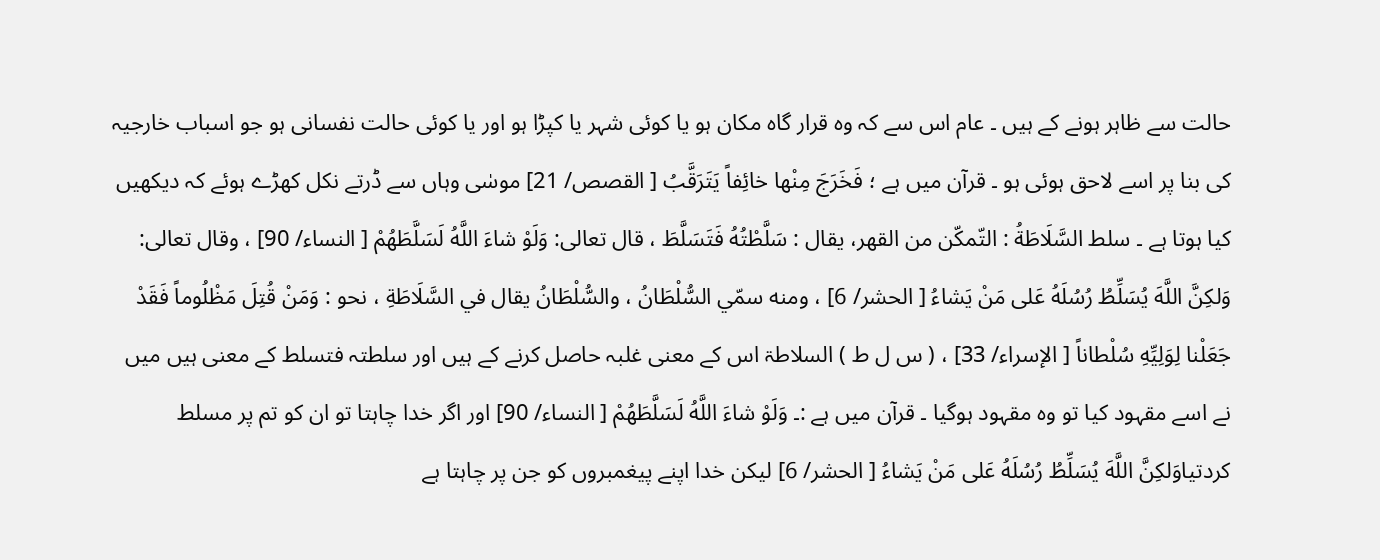حالت سے ظاہر ہونے کے ہیں ۔ عام اس سے کہ وہ قرار گاہ مکان ہو یا کوئی شہر یا کپڑا ہو اور یا کوئی حالت نفسانی ہو جو اسباب خارجیہ کی بنا پر اسے لاحق ہوئی ہو ۔ قرآن میں ہے ؛ فَخَرَجَ مِنْها خائِفاً يَتَرَقَّبُ [ القصص/ 21] موسٰی وہاں سے ڈرتے نکل کھڑے ہوئے کہ دیکھیں کیا ہوتا ہے ۔ سلط السَّلَاطَةُ : التّمكّن من القهر، يقال : سَلَّطْتُهُ فَتَسَلَّطَ ، قال تعالی: وَلَوْ شاءَ اللَّهُ لَسَلَّطَهُمْ [ النساء/ 90] ، وقال تعالی: وَلكِنَّ اللَّهَ يُسَلِّطُ رُسُلَهُ عَلى مَنْ يَشاءُ [ الحشر/ 6] ، ومنه سمّي السُّلْطَانُ ، والسُّلْطَانُ يقال في السَّلَاطَةِ ، نحو : وَمَنْ قُتِلَ مَظْلُوماً فَقَدْ جَعَلْنا لِوَلِيِّهِ سُلْطاناً [ الإسراء/ 33] ، ( س ل ط ) السلاطۃ اس کے معنی غلبہ حاصل کرنے کے ہیں اور سلطتہ فتسلط کے معنی ہیں میں نے اسے مقہود کیا تو وہ مقہود ہوگیا ۔ قرآن میں ہے :۔ وَلَوْ شاءَ اللَّهُ لَسَلَّطَهُمْ [ النساء/ 90] اور اگر خدا چاہتا تو ان کو تم پر مسلط کردتیاوَلكِنَّ اللَّهَ يُسَلِّطُ رُسُلَهُ عَلى مَنْ يَشاءُ [ الحشر/ 6] لیکن خدا اپنے پیغمبروں کو جن پر چاہتا ہے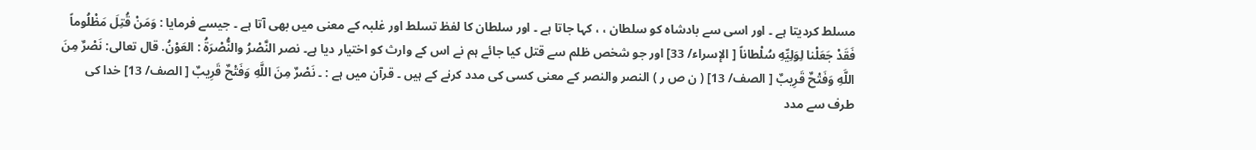مسلط کردیتا ہے ۔ اور اسی سے بادشاہ کو سلطان ، ، کہا جاتا ہے ۔ اور سلطان کا لفظ تسلط اور غلبہ کے معنی میں بھی آتا ہے ۔ جیسے فرمایا : وَمَنْ قُتِلَ مَظْلُوماً فَقَدْ جَعَلْنا لِوَلِيِّهِ سُلْطاناً [ الإسراء/ 33] اور جو شخص ظلم سے قتل کیا جائے ہم نے اس کے وارث کو اختیار دیا ہے۔ نصر النَّصْرُ والنُّصْرَةُ : العَوْنُ. قال تعالی: نَصْرٌ مِنَ اللَّهِ وَفَتْحٌ قَرِيبٌ [ الصف/ 13] ( ن ص ر ) النصر والنصر کے معنی کسی کی مدد کرنے کے ہیں ۔ قرآن میں ہے : ۔ نَصْرٌ مِنَ اللَّهِ وَفَتْحٌ قَرِيبٌ [ الصف/ 13] خدا کی طرف سے مدد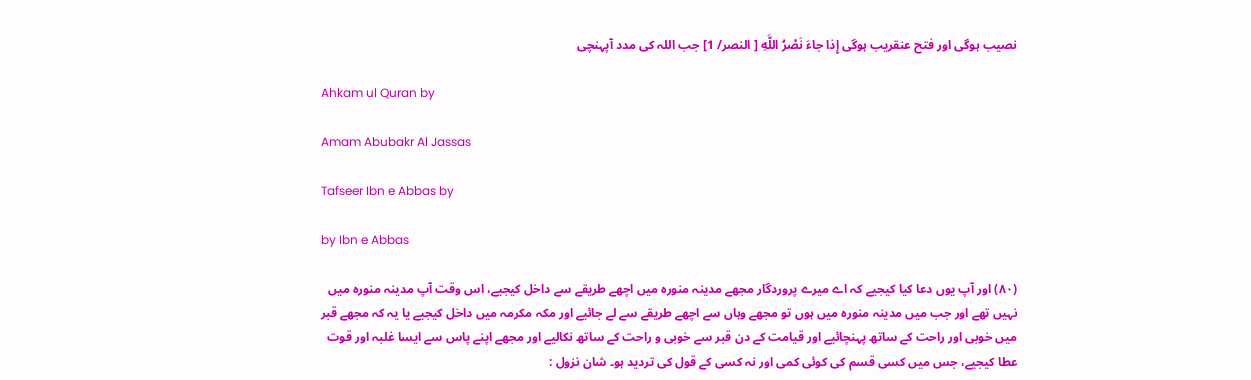نصیب ہوگی اور فتح عنقریب ہوگی إِذا جاءَ نَصْرُ اللَّهِ [ النصر/ 1] جب اللہ کی مدد آپہنچی

Ahkam ul Quran by

Amam Abubakr Al Jassas

Tafseer Ibn e Abbas by

by Ibn e Abbas

(٨٠) اور آپ یوں دعا کیا کیجیے کہ اے میرے پروردگار مجھے مدینہ منورہ میں اچھے طریقے سے داخل کیجیے، اس وقت آپ مدینہ منورہ میں نہیں تھے اور جب میں مدینہ منورہ میں ہوں تو مجھے وہاں سے اچھے طریقے سے لے جائیے اور مکہ مکرمہ میں داخل کیجیے یا یہ کہ مجھے قبر میں خوبی اور راحت کے ساتھ پہنچائیے اور قیامت کے دن قبر سے خوبی و راحت کے ساتھ نکالیے اور مجھے اپنے پاس سے ایسا غلبہ اور قوت عطا کیجیے، جس میں کسی قسم کی کوئی کمی اور نہ کسی کے قول کی تردید ہو۔ شان نزول :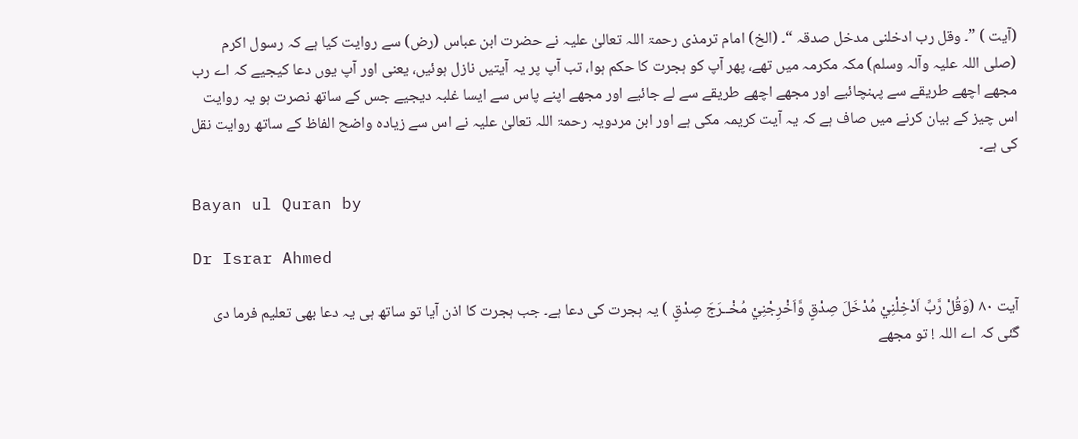(آیت ) ”۔ وقل رب ادخلنی مدخل صدقہ “۔ (الخ) امام ترمذی رحمۃ اللہ تعالیٰ علیہ نے حضرت ابن عباس (رض) سے روایت کیا ہے کہ رسول اکرم (صلی اللہ علیہ وآلہ وسلم) مکہ مکرمہ میں تھے، پھر آپ کو ہجرت کا حکم ہوا، تب آپ پر یہ آیتیں نازل ہوئیں، یعنی اور آپ یوں دعا کیجیے کہ اے رب مجھے اچھے طریقے سے پہنچائیے اور مجھے اچھے طریقے سے لے جائیے اور مجھے اپنے پاس سے ایسا غلبہ دیجیے جس کے ساتھ نصرت ہو یہ روایت اس چیز کے بیان کرنے میں صاف ہے کہ یہ آیت کریمہ مکی ہے اور ابن مردویہ رحمۃ اللہ تعالیٰ علیہ نے اس سے زیادہ واضح الفاظ کے ساتھ روایت نقل کی ہے۔

Bayan ul Quran by

Dr Israr Ahmed

آیت ٨٠ (وَقُلْ رَّبِّ اَدْخِلْنِيْ مُدْخَلَ صِدْقٍ وَّاَخْرِجْنِيْ مُخْــرَجَ صِدْقٍ ) یہ ہجرت کی دعا ہے۔ جب ہجرت کا اذن آیا تو ساتھ ہی یہ دعا بھی تعلیم فرما دی گئی کہ اے اللہ ! تو مجھے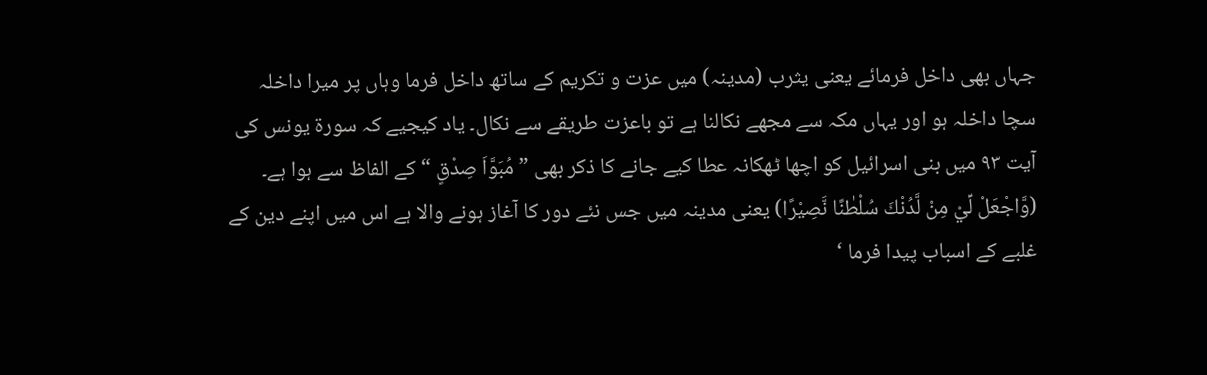جہاں بھی داخل فرمائے یعنی یثرب (مدینہ) میں عزت و تکریم کے ساتھ داخل فرما وہاں پر میرا داخلہ سچا داخلہ ہو اور یہاں مکہ سے مجھے نکالنا ہے تو باعزت طریقے سے نکال۔ یاد کیجیے کہ سورة یونس کی آیت ٩٣ میں بنی اسرائیل کو اچھا ٹھکانہ عطا کیے جانے کا ذکر بھی ” مُبَوَّاَ صِدْقٍ “ کے الفاظ سے ہوا ہے۔ (وَّاجْعَلْ لِّيْ مِنْ لَّدُنْكَ سُلْطٰنًا نَّصِيْرًا) یعنی مدینہ میں جس نئے دور کا آغاز ہونے والا ہے اس میں اپنے دین کے غلبے کے اسباب پیدا فرما ‘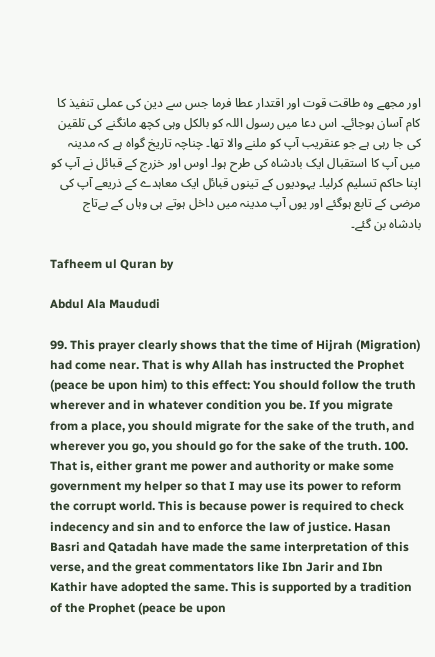اور مجھے وہ طاقت قوت اور اقتدار عطا فرما جس سے دین کی عملی تنفیذ کا کام آسان ہوجائے۔ اس دعا میں رسول اللہ کو بالکل وہی کچھ مانگنے کی تلقین کی جا رہی ہے جو عنقریب آپ کو ملنے والا تھا۔ چناچہ تاریخ گواہ ہے کہ مدینہ میں آپ کا استقبال ایک بادشاہ کی طرح ہوا۔ اوس اور خزرج کے قبائل نے آپ کو اپنا حاکم تسلیم کرلیا۔ یہودیوں کے تینوں قبائل ایک معاہدے کے ذریعے آپ کی مرضی کے تابع ہوگئے اور یوں آپ مدینہ میں داخل ہوتے ہی وہاں کے بےتاج بادشاہ بن گئے۔

Tafheem ul Quran by

Abdul Ala Maududi

99. This prayer clearly shows that the time of Hijrah (Migration) had come near. That is why Allah has instructed the Prophet (peace be upon him) to this effect: You should follow the truth wherever and in whatever condition you be. If you migrate from a place, you should migrate for the sake of the truth, and wherever you go, you should go for the sake of the truth. 100. That is, either grant me power and authority or make some government my helper so that I may use its power to reform the corrupt world. This is because power is required to check indecency and sin and to enforce the law of justice. Hasan Basri and Qatadah have made the same interpretation of this verse, and the great commentators like Ibn Jarir and Ibn Kathir have adopted the same. This is supported by a tradition of the Prophet (peace be upon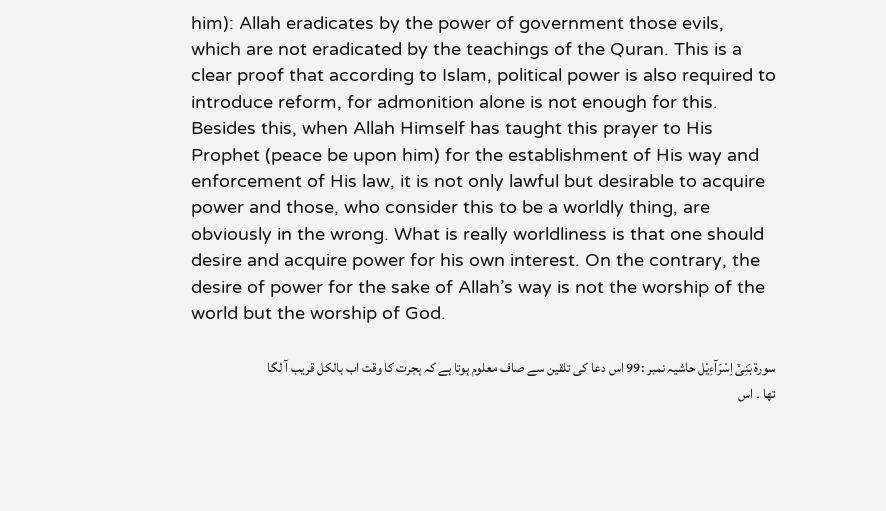him): Allah eradicates by the power of government those evils, which are not eradicated by the teachings of the Quran. This is a clear proof that according to Islam, political power is also required to introduce reform, for admonition alone is not enough for this. Besides this, when Allah Himself has taught this prayer to His Prophet (peace be upon him) for the establishment of His way and enforcement of His law, it is not only lawful but desirable to acquire power and those, who consider this to be a worldly thing, are obviously in the wrong. What is really worldliness is that one should desire and acquire power for his own interest. On the contrary, the desire of power for the sake of Allah’s way is not the worship of the world but the worship of God.

سورة بَنِیْۤ اِسْرَآءِیْل حاشیہ نمبر :99 اس دعا کی تلقین سے صاف معلوم ہوتا ہے کہ ہجرت کا وقت اب بالکل قریب آ لگا تھا ۔ اس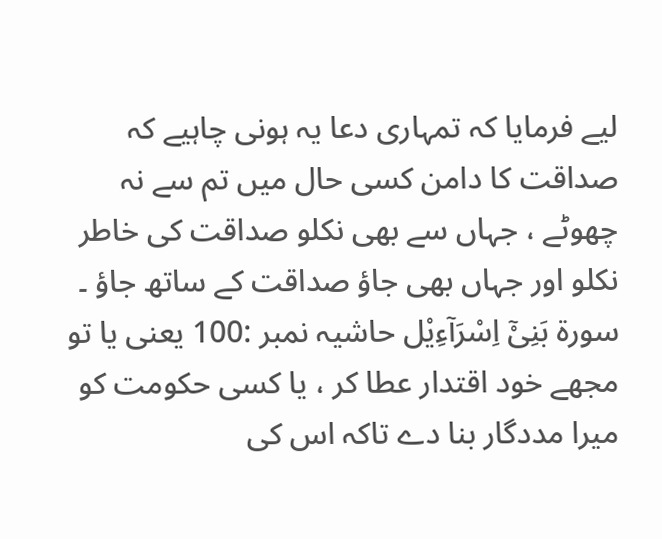لیے فرمایا کہ تمہاری دعا یہ ہونی چاہیے کہ صداقت کا دامن کسی حال میں تم سے نہ چھوٹے ، جہاں سے بھی نکلو صداقت کی خاطر نکلو اور جہاں بھی جاؤ صداقت کے ساتھ جاؤ ۔ سورة بَنِیْۤ اِسْرَآءِیْل حاشیہ نمبر :100 یعنی یا تو مجھے خود اقتدار عطا کر ، یا کسی حکومت کو میرا مددگار بنا دے تاکہ اس کی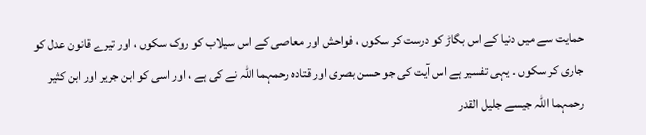حمایت سے میں دنیا کے اس بگاڑ کو درست کر سکوں ، فواحش اور معاصی کے اس سیلاب کو روک سکوں ، اور تیرے قانون عدل کو جاری کر سکوں ۔ یہی تفسیر ہے اس آیت کی جو حسن بصری اور قتادہ رحمہما اللہ نے کی ہے ، اور اسی کو ابن جریر اور ابن کثیر رحمہما اللہ جیسے جلیل القدر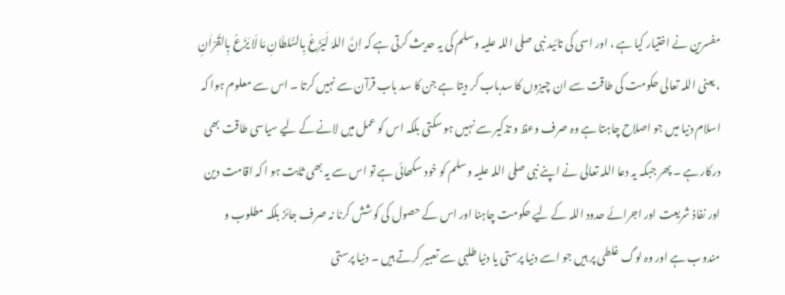مفسرین نے اختیار کیا ہے ، اور اسی کی تائید نبی صلی اللہ علیہ وسلم کی یہ حدیث کرتی ہے کہ اِنَّ اللہَ لَیَزَعُ بِالسُّلطَانِ مَا لَا یَزَعُ بِالقُرْاٰنِ ، یعنی اللہ تعالی حکومت کی طاقت سے ان چیزوں کا سدباب کر دیتا ہے جن کا سد باب قرآن سے نہیں کرتا ۔ اس سے معلوم ہوا کہ اسلام دنیا میں جو اصلاح چاہتا ہے وہ صرف وعظ و تذکیر سے نہیں ہو سکتی بلکہ اس کو عمل میں لانے کے لیے سیاسی طاقت بھی درکار ہے ۔ پھر جبکہ یہ دعا اللہ تعالی نے اپنے نبی صلی اللہ علیہ وسلم کو خود سکھائی ہے تو اس سے یہ بھی ثابت ہو ا کہ اقامت دین اور نفاذ شریعت اور اجرائے حدود اللہ کے لیے حکومت چاہنا اور اس کے حصول کی کوشش کرنا نہ صرف جائز بلکہ مطلوب و مندوب ہے اور وہ لوگ غلطی پر ہیں جو اسے دنیا پرستی یا دنیا طلبی سے تعبیر کرتے ہیں ۔ دنیا پرستی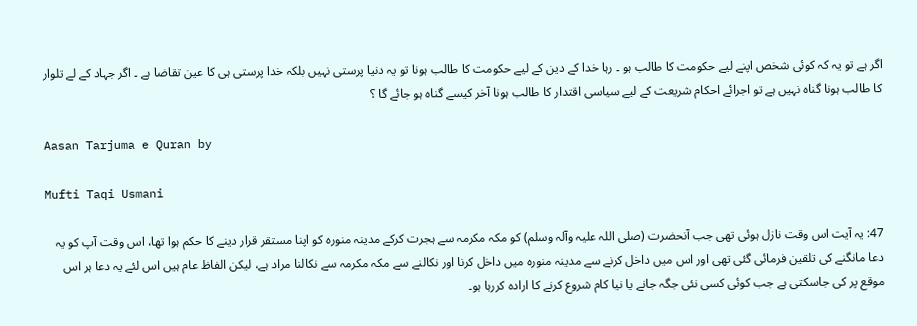اگر ہے تو یہ کہ کوئی شخص اپنے لیے حکومت کا طالب ہو ۔ رہا خدا کے دین کے لیے حکومت کا طالب ہونا تو یہ دنیا پرستی نہیں بلکہ خدا پرستی ہی کا عین تقاضا ہے ۔ اگر جہاد کے لے تلوار کا طالب ہونا گناہ نہیں ہے تو اجرائے احکام شریعت کے لیے سیاسی اقتدار کا طالب ہونا آخر کیسے گناہ ہو جائے گا ؟

Aasan Tarjuma e Quran by

Mufti Taqi Usmani

47: یہ آیت اس وقت نازل ہوئی تھی جب آنحضرت (صلی اللہ علیہ وآلہ وسلم) کو مکہ مکرمہ سے ہجرت کرکے مدینہ منورہ کو اپنا مستقر قرار دینے کا حکم ہوا تھا، اس وقت آپ کو یہ دعا مانگنے کی تلقین فرمائی گئی تھی اور اس میں داخل کرنے سے مدینہ منورہ میں داخل کرنا اور نکالنے سے مکہ مکرمہ سے نکالنا مراد ہے، لیکن الفاظ عام ہیں اس لئے یہ دعا ہر اس موقع پر کی جاسکتی ہے جب کوئی کسی نئی جگہ جانے یا نیا کام شروع کرنے کا ارادہ کررہا ہو۔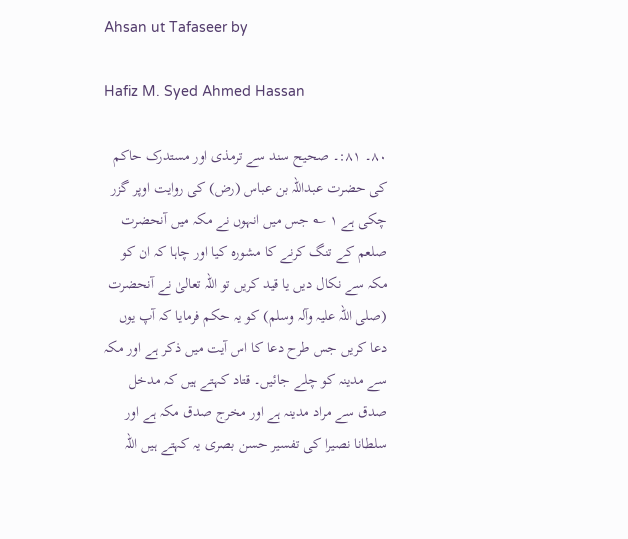Ahsan ut Tafaseer by

Hafiz M. Syed Ahmed Hassan

٨٠۔ ٨١:۔ صحیح سند سے ترمذی اور مستدرک حاکم کی حضرت عبداللہ بن عباس (رض) کی روایت اوپر گزر چکی ہے ١ ؎ جس میں انہوں نے مکہ میں آنحضرت صلعم کے تنگ کرنے کا مشورہ کیا اور چاہا کہ ان کو مکہ سے نکال دیں یا قید کریں تو اللہ تعالیٰ نے آنحضرت (صلی اللہ علیہ وآلہ وسلم) کو یہ حکم فرمایا کہ آپ یوں دعا کریں جس طرح دعا کا اس آیت میں ذکر ہے اور مکہ سے مدینہ کو چلے جائیں۔ قتاد کہتے ہیں کہ مدخل صدق سے مراد مدینہ ہے اور مخرج صدق مکہ ہے اور سلطانا نصیرا کی تفسیر حسن بصری یہ کہتے ہیں اللہ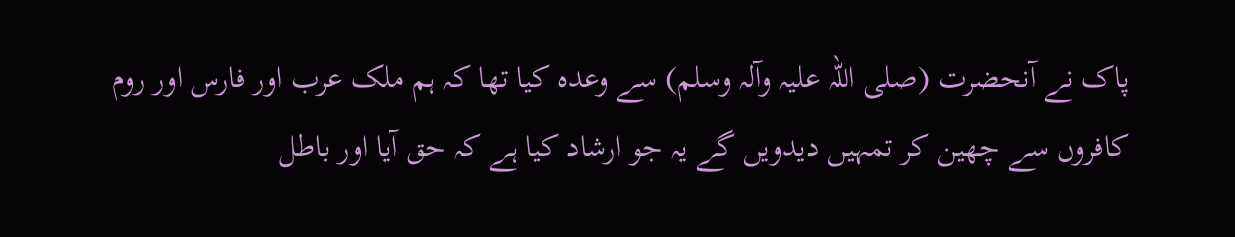پاک نے آنحضرت (صلی اللہ علیہ وآلہ وسلم) سے وعدہ کیا تھا کہ ہم ملک عرب اور فارس اور روم کافروں سے چھین کر تمہیں دیدویں گے یہ جو ارشاد کیا ہے کہ حق آیا اور باطل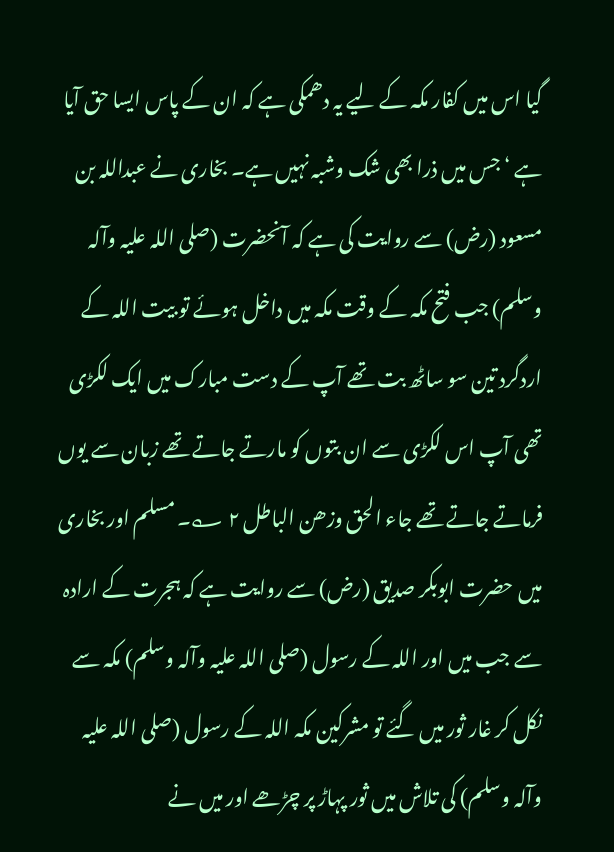گیا اس میں کفار مکہ کے لیے یہ دھمکی ہے کہ ان کے پاس ایسا حق آیا ہے ‘ جس میں ذرا بھی شک وشبہ نہیں ہے۔ بخاری نے عبداللہ بن مسعود (رض) سے روایت کی ہے کہ آنحضرت (صلی اللہ علیہ وآلہ وسلم) جب فتح مکہ کے وقت مکہ میں داخل ہوئے تو بیت اللہ کے اردگرد تین سو ساٹھ بت تھے آپ کے دست مبارک میں ایک لکڑی تھی آپ اس لکڑی سے ان بتوں کو مارتے جاتے تھے زبان سے یوں فرماتے جاتے تھے جاء الحق وزھن الباطل ٢ ؎۔ مسلم اور بخاری میں حضرت ابوبکر صدیق (رض) سے روایت ہے کہ ہجرت کے ارادہ سے جب میں اور اللہ کے رسول (صلی اللہ علیہ وآلہ وسلم) مکہ سے نکل کر غار ثور میں گئے تو مشرکین مکہ اللہ کے رسول (صلی اللہ علیہ وآلہ وسلم) کی تلاش میں ثور پہاڑ پر چڑھے اور میں نے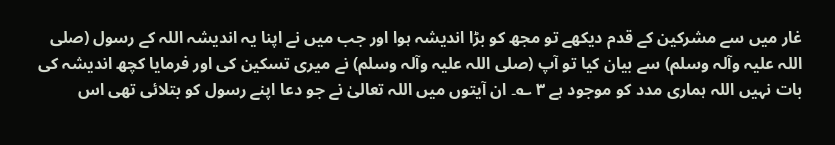غار میں سے مشرکین کے قدم دیکھے تو مجھ کو بڑا اندیشہ ہوا اور جب میں نے اپنا یہ اندیشہ اللہ کے رسول (صلی اللہ علیہ وآلہ وسلم) سے بیان کیا تو آپ (صلی اللہ علیہ وآلہ وسلم) نے میری تسکین کی اور فرمایا کچھ اندیشہ کی بات نہیں اللہ ہماری مدد کو موجود ہے ٣ ؎۔ ان آیتوں میں اللہ تعالیٰ نے جو دعا اپنے رسول کو بتلائی تھی اس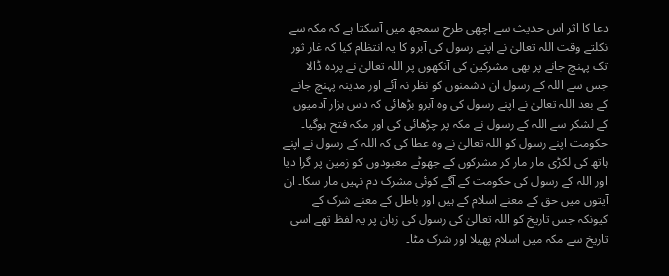دعا کا اثر اس حدیث سے اچھی طرح سمجھ میں آسکتا ہے کہ مکہ سے نکلتے وقت اللہ تعالیٰ نے اپنے رسول کی آبرو کا یہ انتظام کیا کہ غار ثور تک پہنچ جانے پر بھی مشرکین کی آنکھوں پر اللہ تعالیٰ نے پردہ ڈالا جس سے اللہ کے رسول ان دشمنوں کو نظر نہ آئے اور مدینہ پہنچ جانے کے بعد اللہ تعالیٰ نے اپنے رسول کی وہ آبرو بڑھائی کہ دس ہزار آدمیوں کے لشکر سے اللہ کے رسول نے مکہ پر چڑھائی کی اور مکہ فتح ہوگیا۔ حکومت اپنے رسول کو اللہ تعالیٰ نے وہ عطا کی کہ اللہ کے رسول نے اپنے ہاتھ کی لکڑی مار مار کر مشرکوں کے جھوٹے معبودوں کو زمین پر گرا دیا اور اللہ کے رسول کی حکومت کے آگے کوئی مشرک دم نہیں مار سکا۔ ان آیتوں میں حق کے معنے اسلام کے ہیں اور باطل کے معنے شرک کے کیونکہ جس تاریخ کو اللہ تعالیٰ کی رسول کی زبان پر یہ لفظ تھے اسی تاریخ سے مکہ میں اسلام پھیلا اور شرک مٹا۔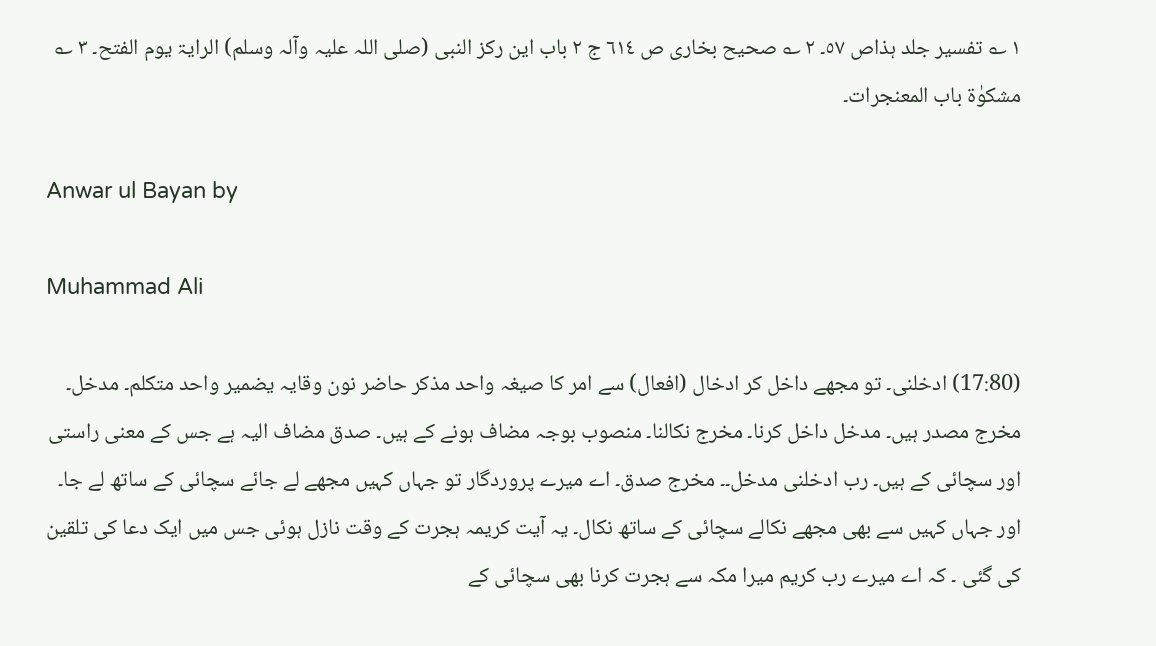١ ؎ تفسیر جلد ہذاص ٥٧۔ ٢ ؎ صحیح بخاری ص ٦١٤ ج ٢ باب این رکز النبی (صلی اللہ علیہ وآلہ وسلم) الرایۃ یوم الفتح۔ ٣ ؎ مشکوٰۃ باب المعنجرات۔

Anwar ul Bayan by

Muhammad Ali

(17:80) ادخلنی۔ تو مجھے داخل کر ادخال (افعال) سے امر کا صیغہ واحد مذکر حاضر نون وقایہ یضمیر واحد متکلم۔ مدخل۔ مخرج مصدر ہیں۔ مدخل داخل کرنا۔ مخرج نکالنا۔ منصوب بوجہ مضاف ہونے کے ہیں۔ صدق مضاف الیہ ہے جس کے معنی راستی اور سچائی کے ہیں۔ رب ادخلنی مدخل۔۔ مخرج صدق۔ اے میرے پروردگار تو جہاں کہیں مجھے لے جائے سچائی کے ساتھ لے جا۔ اور جہاں کہیں سے بھی مجھے نکالے سچائی کے ساتھ نکال۔ یہ آیت کریمہ ہجرت کے وقت نازل ہوئی جس میں ایک دعا کی تلقین کی گئی ۔ کہ اے میرے رب کریم میرا مکہ سے ہجرت کرنا بھی سچائی کے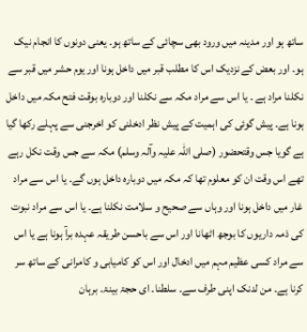ساتھ ہو اور مدینہ میں ورود بھی سچائی کے ساتھ ہو۔ یعنی دونوں کا انجام نیک ہو۔ اور بعض کے نزدیک اس کا مطلب قبر میں داخل ہونا اور یوم حشر میں قبر سے نکلنا مراد ہے ۔ یا اس سے مراد مکہ سے نکلنا اور دوبارہ بوقت فتح مکہ میں داخل ہونا ہے۔ پیش گوئی کی اہمیت کے پیش نظر ادخلنی کو اخرجنی سے پہلے رکھا گیا ہے گویا جس وقتحضور (صلی اللہ علیہ وآلہ وسلم) مکہ سے جس وقت نکل رہے تھے اس وقت ان کو معلوم تھا کہ مکہ میں دوبارہ داخل ہوں گے۔ یا اس سے مراد غار میں داخل ہونا اور وہاں سے صحیح و سلامت نکلنا ہے۔ یا اس سے مراد نبوت کی ذمہ داریوں کا بوجھ اٹھانا اور اس سے باحسن طریقہ عہدہ برآ ہونا ہے یا اس سے مراد کسی عظیم مہم میں ادخال اور اس کو کامیابی و کامرانی کے ساتھ سر کرنا ہے۔ من لدنک اپنی طرف سے۔ سلطنا۔ ای حجۃ بینۃ۔ برہان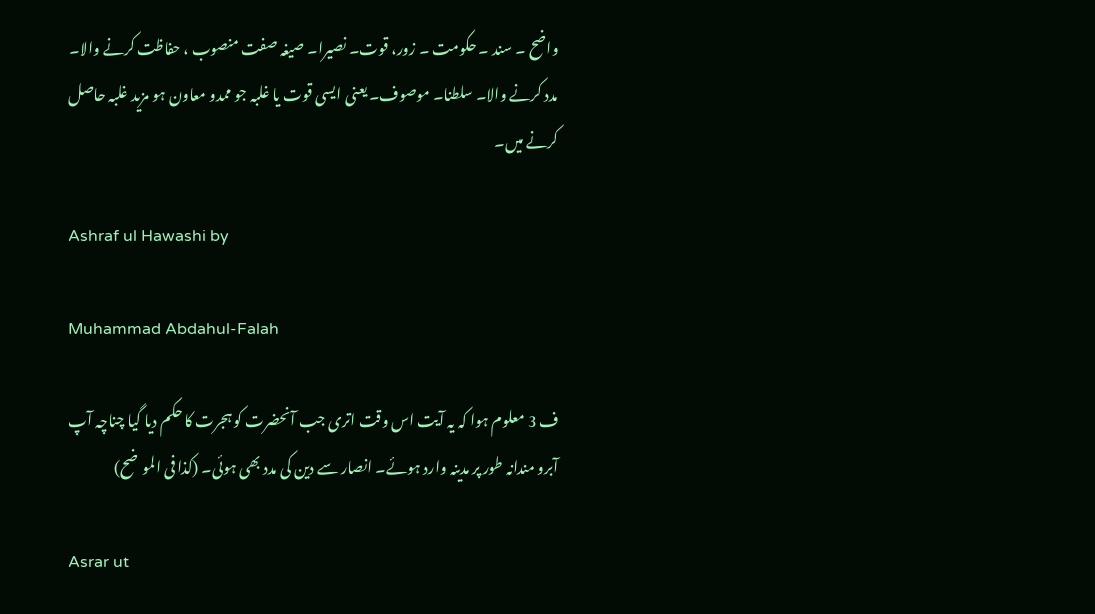واضح ۔ سند ۔ حکومت ۔ زور، قوت۔ نصیرا۔ صیغہ صفت منصوب ، حفاظت کرنے والا۔ مدد کرنے والا۔ سلطنا۔ موصوف۔ یعنی ایسی قوت یا غلبہ جو ممدو معاون ہو مزید غلبہ حاصل کرنے میں۔

Ashraf ul Hawashi by

Muhammad Abdahul-Falah

ف 3 معلوم ہوا کہ یہ آیت اس وقت اتری جب آنحضرت کو ہجرت کا حکم دیا گیا چناچہ آپ آبرو مندانہ طور پر مدینہ وارد ہوئے۔ انصار سے دین کی مدد بھی ہوئی۔ (کذا فی الموضح)

Asrar ut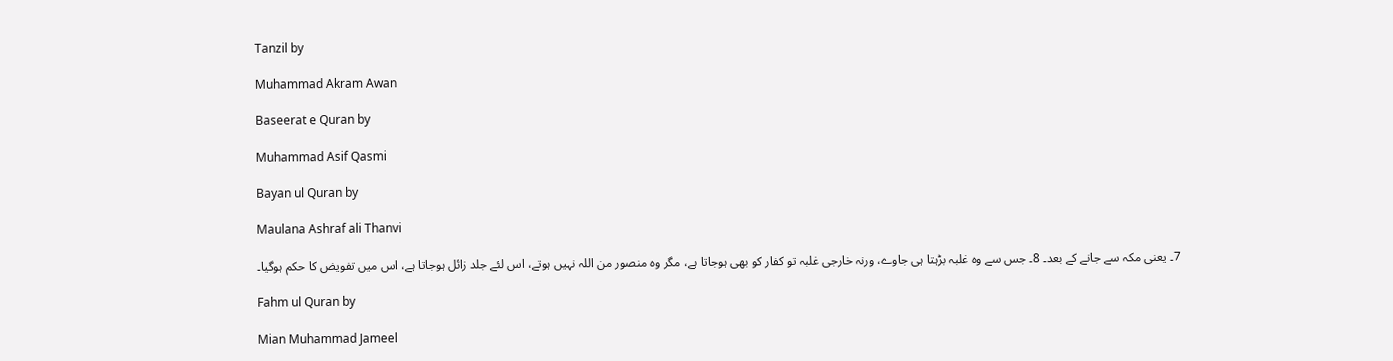Tanzil by

Muhammad Akram Awan

Baseerat e Quran by

Muhammad Asif Qasmi

Bayan ul Quran by

Maulana Ashraf ali Thanvi

7۔ یعنی مکہ سے جانے کے بعد۔ 8۔ جس سے وہ غلبہ بڑہتا ہی جاوے، ورنہ خارجی غلبہ تو کفار کو بھی ہوجاتا ہے، مگر وہ منصور من اللہ نہیں ہوتے، اس لئے جلد زائل ہوجاتا ہے، اس میں تفویض کا حکم ہوگیا۔

Fahm ul Quran by

Mian Muhammad Jameel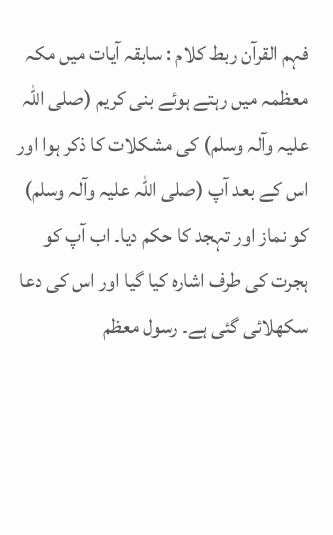فہم القرآن ربط کلام : سابقہ آیات میں مکہ معظمہ میں رہتے ہوئے بنی کریم (صلی اللہ علیہ وآلہ وسلم) کی مشکلات کا ذکر ہوا اور اس کے بعد آپ (صلی اللہ علیہ وآلہ وسلم) کو نماز اور تہجد کا حکم دیا۔ اب آپ کو ہجرت کی طرف اشارہ کیا گیا اور اس کی دعا سکھلائی گئی ہے۔ رسول معظم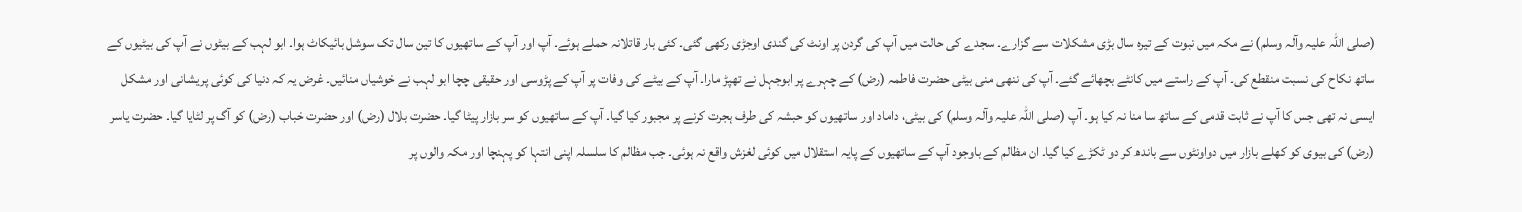(صلی اللہ علیہ وآلہ وسلم) نے مکہ میں نبوت کے تیرہ سال بڑی مشکلات سے گزارے۔ سجدے کی حالت میں آپ کی گردن پر اونٹ کی گندی اوجڑی رکھی گئی۔ کئی بار قاتلانہ حملے ہوئے۔ آپ اور آپ کے ساتھیوں کا تین سال تک سوشل بائیکاٹ ہوا۔ ابو لہب کے بیٹوں نے آپ کی بیٹیوں کے ساتھ نکاح کی نسبت منقطع کی۔ آپ کے راستے میں کانٹے بچھائے گئے۔ آپ کی ننھی منی بیٹی حضرت فاطمہ (رض) کے چہرے پر ابوجہل نے تھپڑ مارا۔ آپ کے بیٹے کی وفات پر آپ کے پڑوسی اور حقیقی چچا ابو لہب نے خوشیاں منائیں۔ غرض یہ کہ دنیا کی کوئی پریشانی اور مشکل ایسی نہ تھی جس کا آپ نے ثابت قدمی کے ساتھ سا منا نہ کیا ہو۔ آپ (صلی اللہ علیہ وآلہ وسلم) کی بیٹی، داماد اور ساتھیوں کو حبشہ کی طرف ہجرت کرنے پر مجبور کیا گیا۔ آپ کے ساتھیوں کو سر بازار پیٹا گیا۔ حضرت بلال (رض) اور حضرت خباب (رض) کو آگ پر لٹایا گیا۔ حضرت یاسر (رض) کی بیوی کو کھلے بازار میں دواونٹوں سے باندھ کر دو ٹکڑے کیا گیا۔ ان مظالم کے باوجود آپ کے ساتھیوں کے پایہ استقلال میں کوئی لغزش واقع نہ ہوئی۔ جب مظالم کا سلسلہ اپنی انتہا کو پہنچا اور مکہ والوں پر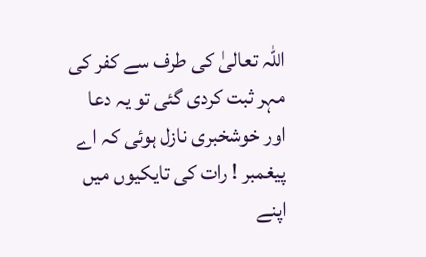اللہ تعالیٰ کی طرف سے کفر کی مہر ثبت کردی گئی تو یہ دعا اور خوشخبری نازل ہوئی کہ اے پیغمبر ! رات کی تایکیوں میں اپنے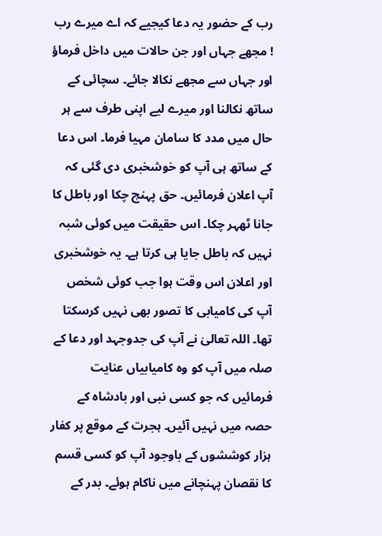رب کے حضور یہ دعا کیجیے کہ اے میرے رب ! مجھے جہاں اور جن حالات میں داخل فرماؤ اور جہاں سے مجھے نکالا جائے۔ سچائی کے ساتھ نکالنا اور میرے لیے اپنی طرف سے ہر حال میں مدد کا سامان مہیا فرما۔ اس دعا کے ساتھ ہی آپ کو خوشخبری دی گئی کہ آپ اعلان فرمائیں۔ حق پہنچ چکا اور باطل کا جانا ٹھہر چکا۔ اس حقیقت میں کوئی شبہ نہیں کہ باطل جایا ہی کرتا ہے۔ یہ خوشخبری اور اعلان اس وقت ہوا جب کوئی شخص آپ کی کامیابی کا تصور بھی نہیں کرسکتا تھا۔ اللہ تعالیٰ نے آپ کی جدوجہد اور دعا کے صلہ میں آپ کو وہ کامیابیاں عنایت فرمائیں کہ جو کسی نبی اور بادشاہ کے حصہ میں نہیں آئیں۔ ہجرت کے موقع پر کفار ہزار کوششوں کے باوجود آپ کو کسی قسم کا نقصان پہنچانے میں ناکام ہوئے۔ بدر کے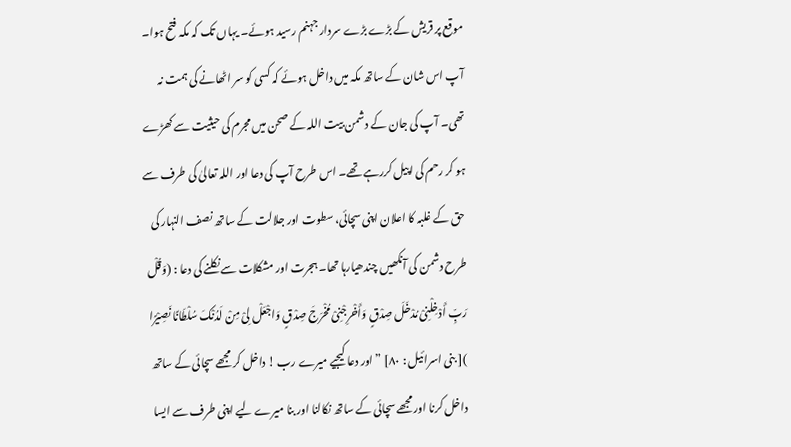موقع پر قریش کے بڑے بڑے سردار جہنم رسید ہوئے۔ یہاں تک کہ مکہ فتح ہوا۔ آپ اس شان کے ساتھ مکہ میں داخل ہوئے کہ کسی کو سر اٹھانے کی ہمت نہ تھی۔ آپ کی جان کے دشمن بیت اللہ کے صحن میں مجرم کی حیثیت سے کھڑے ہو کر رحم کی اپیل کررہے تھے۔ اس طرح آپ کی دعا اور اللہ تعالیٰ کی طرف سے حق کے غلبہ کا اعلان اپنی سچائی، سطوت اور جلالت کے ساتھ نصف النہار کی طرح دشمن کی آنکھیں چندھیارہا تھا۔ ہجرت اور مشکلات سے نکلنے کی دعا : (وَقُلْ رَبِّ أَدْخِلْنِیْ مُدْخَلَ صِدْقٍ وَأَخْرِجْنِیْ مُخْرَجَ صِدْقٍ وَاجْعَلْ لِیْ مِنْ لَدُنْکَ سُلْطَانًا نَصِیْرًا )[ بنی اسرائیل : ٨٠] ” اور دعا کیجیے میرے رب ! داخل کر مجھے سچائی کے ساتھ داخل کرنا اور مجھے سچائی کے ساتھ نکالنا اور بنا میرے لیے اپنی طرف سے ایسا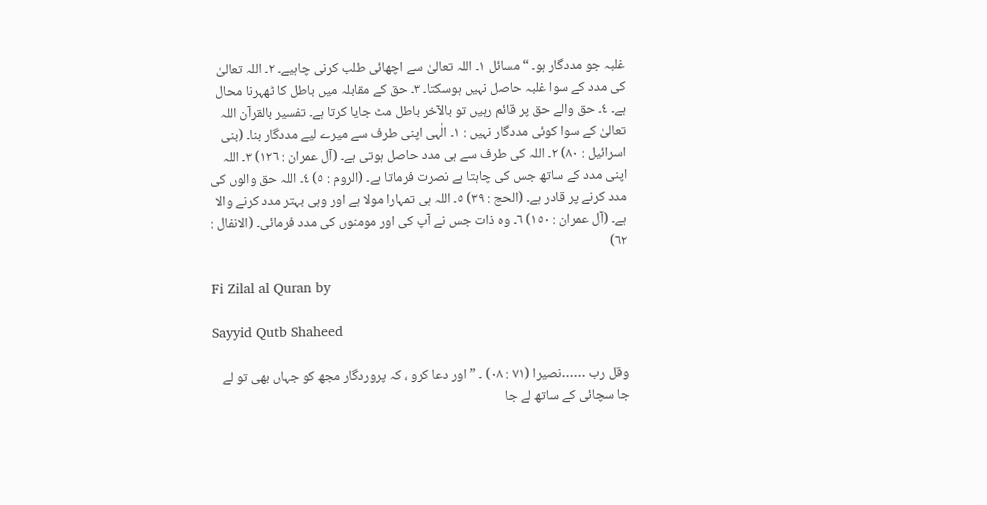غلبہ جو مددگار ہو۔ “ مسائل ١۔ اللہ تعالیٰ سے اچھائی طلب کرنی چاہیے۔ ٢۔ اللہ تعالیٰ کی مدد کے سوا غلبہ حاصل نہیں ہوسکتا۔ ٣۔ حق کے مقابلہ میں باطل کا ٹھہرنا محال ہے۔ ٤۔ حق والے حق پر قائم رہیں تو بالآخر باطل مٹ جایا کرتا ہے۔ تفسیر بالقرآن اللہ تعالیٰ کے سوا کوئی مددگار نہیں : ١۔ الٰہی اپنی طرف سے میرے لیے مددگار بنا۔ (بنی اسرائیل : ٨٠) ٢۔ اللہ کی طرف سے ہی مدد حاصل ہوتی ہے۔ (آل عمران : ١٢٦) ٣۔ اللہ اپنی مدد کے ساتھ جس کی چاہتا ہے نصرت فرماتا ہے۔ (الروم : ٥) ٤۔ اللہ حق والوں کی مدد کرنے پر قادر ہے۔ (الحج : ٣٩) ٥۔ اللہ ہی تمہارا مولا ہے اور وہی بہتر مدد کرنے والا ہے۔ (آل عمران : ١٥٠) ٦۔ وہ ذات جس نے آپ کی اور مومنوں کی مدد فرمائی۔ (الانفال : ٦٢)

Fi Zilal al Quran by

Sayyid Qutb Shaheed

وقل رب ……نصیرا (٧١ : ٠٨) ۔ ” اور دعا کرو ، کہ پروردگار مجھ کو جہاں بھی تو لے جا سچائی کے ساتھ لے جا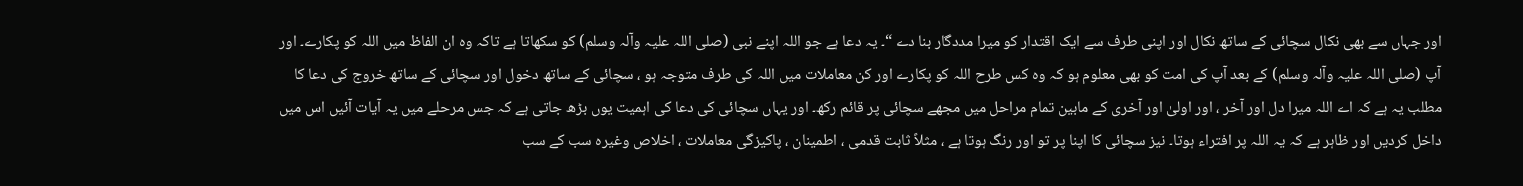اور جہاں سے بھی نکال سچائی کے ساتھ نکال اور اپنی طرف سے ایک اقتدار کو میرا مددگار بنا دے “۔ یہ دعا ہے جو اللہ اپنے نبی (صلی اللہ علیہ وآلہ وسلم) کو سکھاتا ہے تاکہ وہ ان الفاظ میں اللہ کو پکارے۔ اور آپ (صلی اللہ علیہ وآلہ وسلم) کے بعد آپ کی امت کو بھی معلوم ہو کہ وہ کس طرح اللہ کو پکارے اور کن معاملات میں اللہ کی طرف متوجہ ہو ، سچائی کے ساتھ دخول اور سچائی کے ساتھ خروج کی دعا کا مطلب یہ ہے کہ اے اللہ میرا دل اور آخر ، اور اولیٰ اور آخری کے مابین تمام مراحل میں مجھے سچائی پر قائم رکھ۔ اور یہاں سچائی کی دعا کی اہمیت یوں بڑھ جاتی ہے کہ جس مرحلے میں یہ آیات آئیں اس میں داخل کردیں اور ظاہر ہے کہ یہ اللہ پر افتراء ہوتا۔ نیز سچائی کا اپنا پر تو اور رنگ ہوتا ہے ، مثلاً ثابت قدمی ، اطمینان ، پاکیزگی معاملات ، اخلاص وغیرہ سب کے سب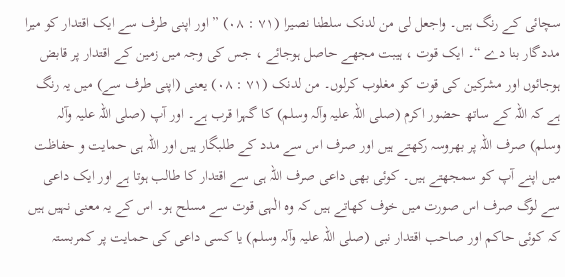سچائی کے رنگ ہیں۔ واجعل لی من لدنک سلطنا نصیرا (٧١ : ٠٨) ” اور اپنی طرف سے ایک اقتدار کو میرا مددگار بنا دے “۔ ایک قوت ، ہیبت مجھے حاصل ہوجائے ، جس کی وجہ میں زمین کے اقتدار پر قابض ہوجائوں اور مشرکین کی قوت کو مغلوب کرلوں۔ من لدنک (٧١ : ٠٨) یعنی (اپنی طرف سے) میں یہ رنگ ہے کہ اللہ کے ساتھ حضور اکرم (صلی اللہ علیہ وآلہ وسلم) کا گہرا قرب ہے۔ اور آپ (صلی اللہ علیہ وآلہ وسلم) صرف اللہ پر بھروسہ رکھتے ہیں اور صرف اس سے مدد کے طلبگار ہیں اور اللہ ہی حمایت و حفاظت میں اپنے آپ کو سمجھتے ہیں۔ کوئی بھی داعی صرف اللہ ہی سے اقتدار کا طالب ہوتا ہے اور ایک داعی سے لوگ صرف اس صورت میں خوف کھاتے ہیں کہ وہ الٰہی قوت سے مسلح ہو۔ اس کے یہ معنی نہیں ہیں کہ کوئی حاکم اور صاحب اقتدار نبی (صلی اللہ علیہ وآلہ وسلم) یا کسی داعی کی حمایت پر کمربستہ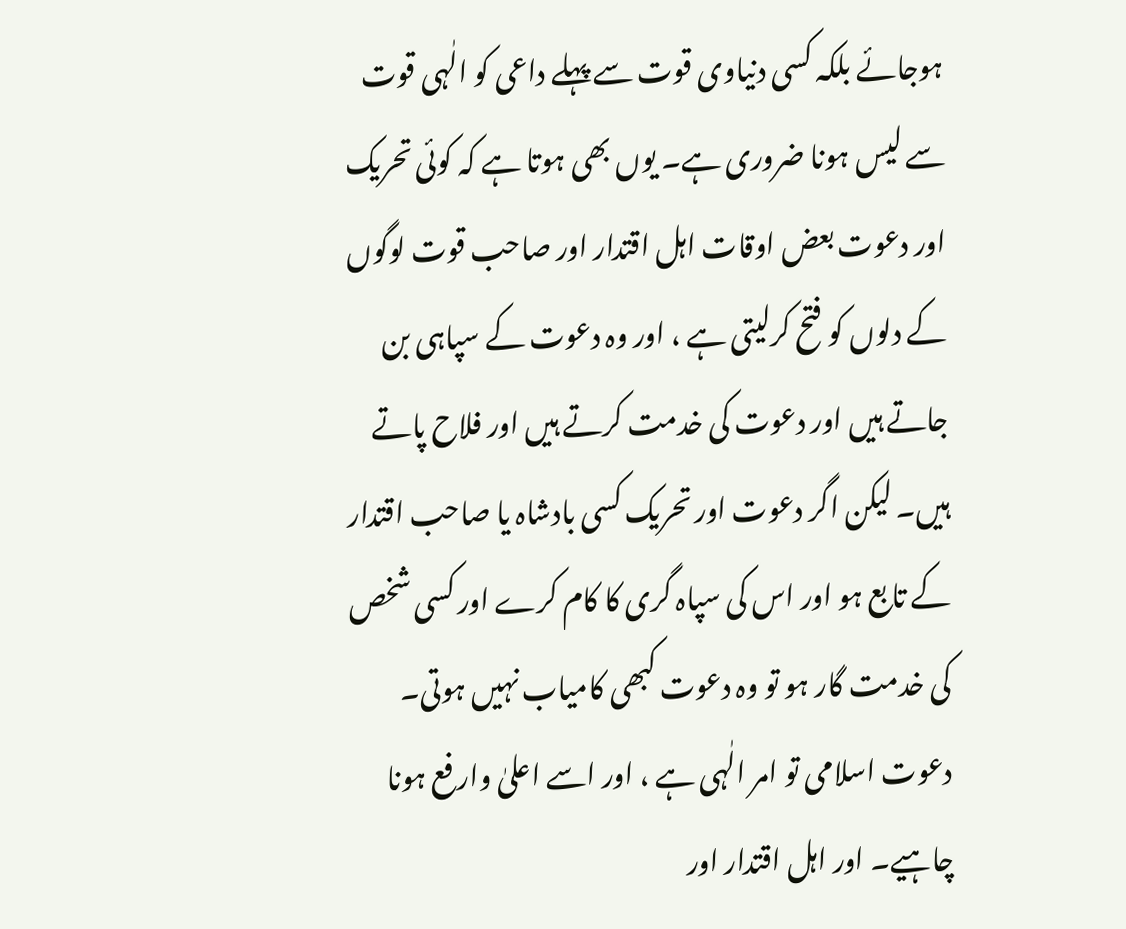ہوجائے بلکہ کسی دنیاوی قوت سے پہلے داعی کو الٰہی قوت سے لیس ہونا ضروری ہے۔ یوں بھی ہوتا ہے کہ کوئی تحریک اور دعوت بعض اوقات اہل اقتدار اور صاحب قوت لوگوں کے دلوں کو فتح کرلیتی ہے ، اور وہ دعوت کے سپاہی بن جاتے ہیں اور دعوت کی خدمت کرتے ہیں اور فلاح پاتے ہیں۔ لیکن اگر دعوت اور تحریک کسی بادشاہ یا صاحب اقتدار کے تابع ہو اور اس کی سپاہ گری کا کام کرے اور کسی شخص کی خدمت گار ہو تو وہ دعوت کبھی کامیاب نہیں ہوتی۔ دعوت اسلامی تو امر الٰہی ہے ، اور اسے اعلیٰ وارفع ہونا چاہیے۔ اور اہل اقتدار اور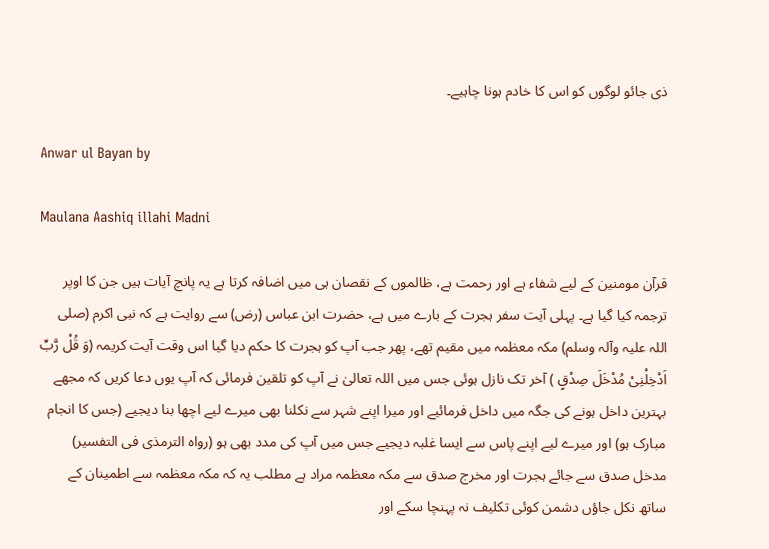ذی جائو لوگوں کو اس کا خادم ہونا چاہیے۔

Anwar ul Bayan by

Maulana Aashiq illahi Madni

قرآن مومنین کے لیے شفاء ہے اور رحمت ہے، ظالموں کے نقصان ہی میں اضافہ کرتا ہے یہ پانچ آیات ہیں جن کا اوپر ترجمہ کیا گیا ہے۔ پہلی آیت سفر ہجرت کے بارے میں ہے، حضرت ابن عباس (رض) سے روایت ہے کہ نبی اکرم (صلی اللہ علیہ وآلہ وسلم) مکہ معظمہ میں مقیم تھے، پھر جب آپ کو ہجرت کا حکم دیا گیا اس وقت آیت کریمہ (وَ قُلْ رَّبِّ اَدْخِلْنِیْ مُدْخَلَ صِدْقٍ ) آخر تک نازل ہوئی جس میں اللہ تعالیٰ نے آپ کو تلقین فرمائی کہ آپ یوں دعا کریں کہ مجھے بہترین داخل ہونے کی جگہ میں داخل فرمائیے اور میرا اپنے شہر سے نکلنا بھی میرے لیے اچھا بنا دیجیے (جس کا انجام مبارک ہو) اور میرے لیے اپنے پاس سے ایسا غلبہ دیجیے جس میں آپ کی مدد بھی ہو (رواہ الترمذی فی التفسیر) مدخل صدق سے جائے ہجرت اور مخرج صدق سے مکہ معظمہ مراد ہے مطلب یہ کہ مکہ معظمہ سے اطمینان کے ساتھ نکل جاؤں دشمن کوئی تکلیف نہ پہنچا سکے اور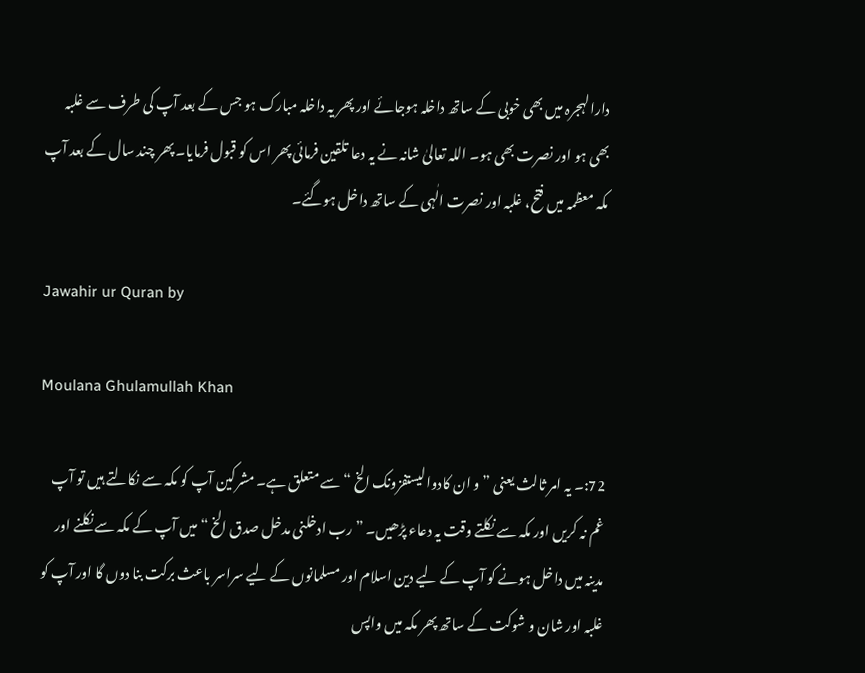دارالہجرہ میں بھی خوبی کے ساتھ داخلہ ہوجائے اور پھر یہ داخلہ مبارک ہو جس کے بعد آپ کی طرف سے غلبہ بھی ہو اور نصرت بھی ہو۔ اللہ تعالیٰ شانہ نے یہ دعا تلقین فرمائی پھر اس کو قبول فرمایا۔ پھر چند سال کے بعد آپ مکہ معظمہ میں فتح، غلبہ اور نصرت الٰہی کے ساتھ داخل ہوگئے۔

Jawahir ur Quran by

Moulana Ghulamullah Khan

72:۔ یہ امر ثالث یعنی ” و ان کادوا لیستفزونک الخ “ سے متعلق ہے۔ مشرکین آپ کو مکہ سے نکالتے ہیں تو آپ غم نہ کریں اور مکہ سے نکلتے وقت یہ دعاء پڑھیں۔ ” رب ادخلنی مدخل صدق الخ “ میں آپ کے مکہ سے نکلنے اور مدینہ میں داخل ہونے کو آپ کے لیے دین اسلام اور مسلمانوں کے لیے سراسر باعث برکت بنا دوں گا اور آپ کو غلبہ اور شان و شوکت کے ساتھ پھر مکہ میں واپس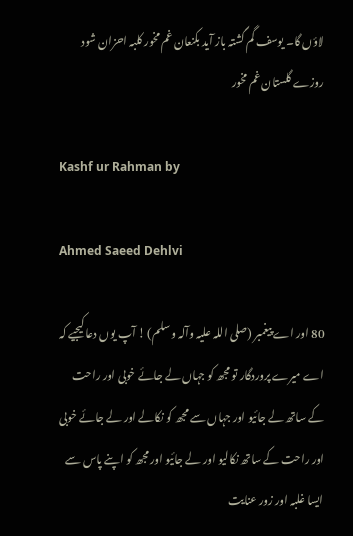لاؤں گا۔ یوسف گم گشتہ باز آید بکنعان غم مخور کلبہ احزان شود روزے گلستان غم مخور

Kashf ur Rahman by

Ahmed Saeed Dehlvi

80 اور اے پیغمبر (صلی اللہ علیہ وآلہ وسلم) ! آپ یوں دعا کیجیے کہ اے میرے پروردگار تو مجھ کو جہاں لے جائے خوبی اور راحت کے ساتھ لے جائیو اور جہاں سے مجھ کو نکالے اور لے جائے خوبی اور راحت کے ساتھ نکالیو اور لے جائیو اور مجھ کو اپنے پاس سے ایسا غلبہ اور زور عنایت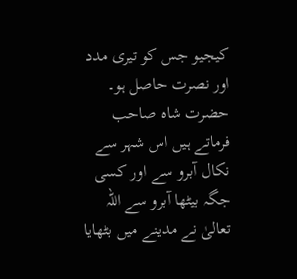کیجیو جس کو تیری مدد اور نصرت حاصل ہو۔ حضرت شاہ صاحب فرماتے ہیں اس شہر سے نکال آبرو سے اور کسی جگہ بیٹھا آبرو سے اللہ تعالیٰ نے مدینے میں بٹھایا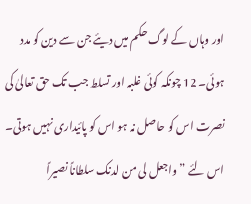اور وہاں کے لوگ حکم میں دیئے جن سے دین کو مدد ہوئی۔ 12 چونکہ کوئی غلبہ اور تسلط جب تک حق تعالیٰ کی نصرت اس کو حاصل نہ ہو اس کو پائیداری نہیں ہوتی۔ اس لئے ” واجعل لی من لدنک سلطاناً نصیراً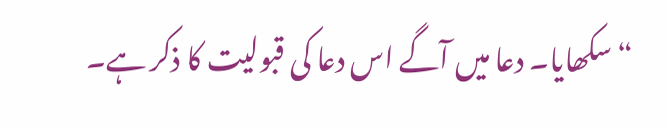“ سکھایا۔ دعا میں آگے اس دعا کی قبولیت کا ذکر ہے۔